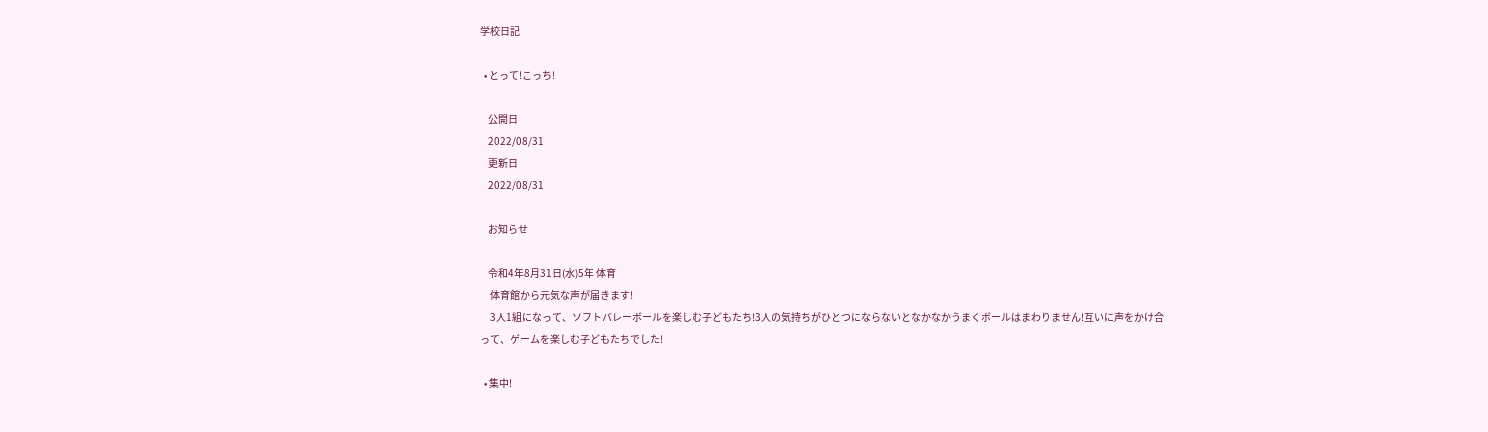学校日記

  • とって!こっち!

    公開日
    2022/08/31
    更新日
    2022/08/31

    お知らせ

    令和4年8月31日(水)5年 体育
     体育館から元気な声が届きます!
     3人1組になって、ソフトバレーボールを楽しむ子どもたち!3人の気持ちがひとつにならないとなかなかうまくボールはまわりません!互いに声をかけ合って、ゲームを楽しむ子どもたちでした!

  • 集中!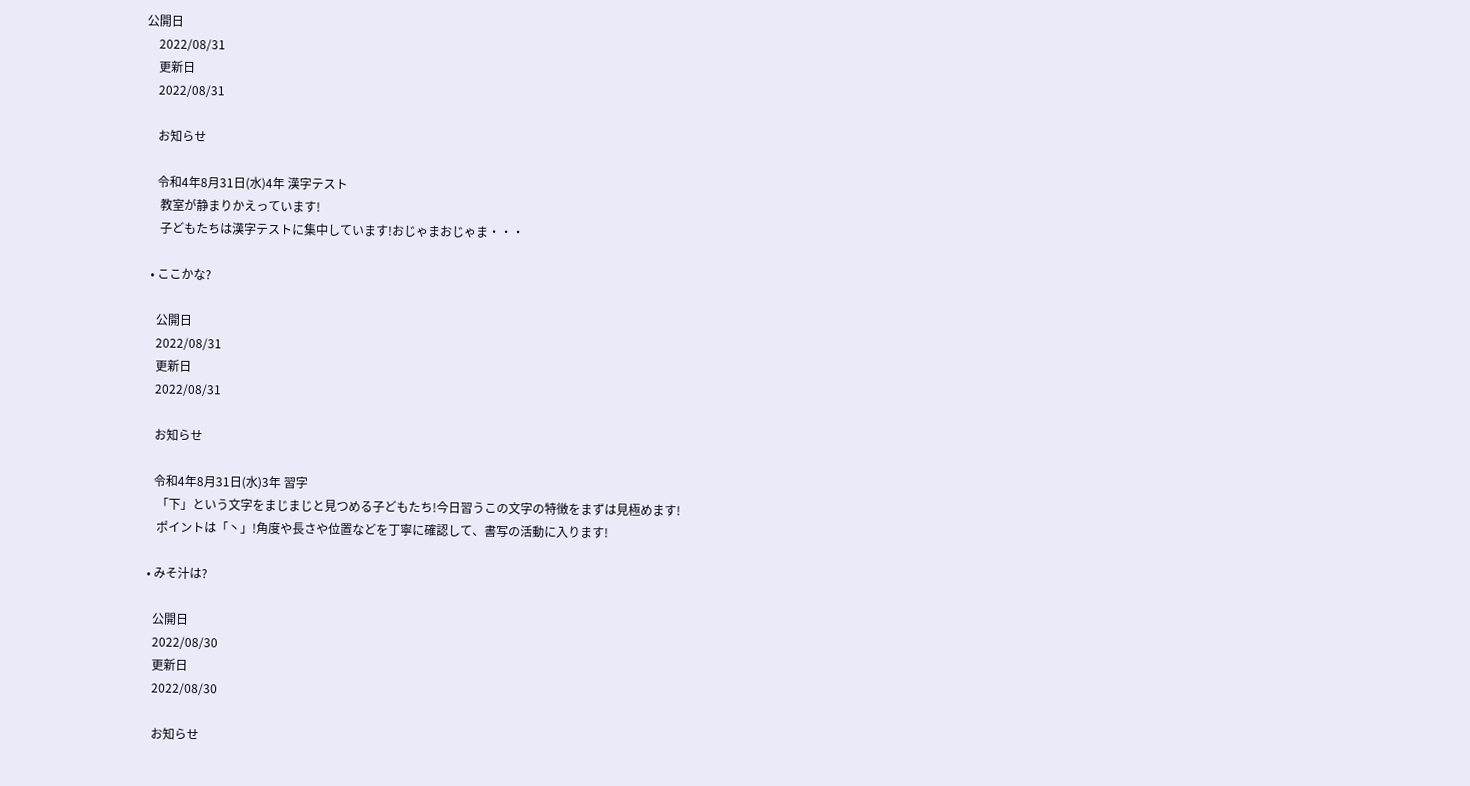公開日
    2022/08/31
    更新日
    2022/08/31

    お知らせ

    令和4年8月31日(水)4年 漢字テスト
     教室が静まりかえっています!
     子どもたちは漢字テストに集中しています!おじゃまおじゃま・・・

  • ここかな?

    公開日
    2022/08/31
    更新日
    2022/08/31

    お知らせ

    令和4年8月31日(水)3年 習字
     「下」という文字をまじまじと見つめる子どもたち!今日習うこの文字の特徴をまずは見極めます!
     ポイントは「丶」!角度や長さや位置などを丁寧に確認して、書写の活動に入ります!

  • みそ汁は?

    公開日
    2022/08/30
    更新日
    2022/08/30

    お知らせ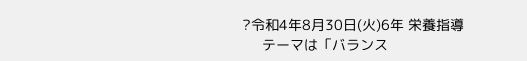?令和4年8月30日(火)6年 栄養指導
     テーマは「バランス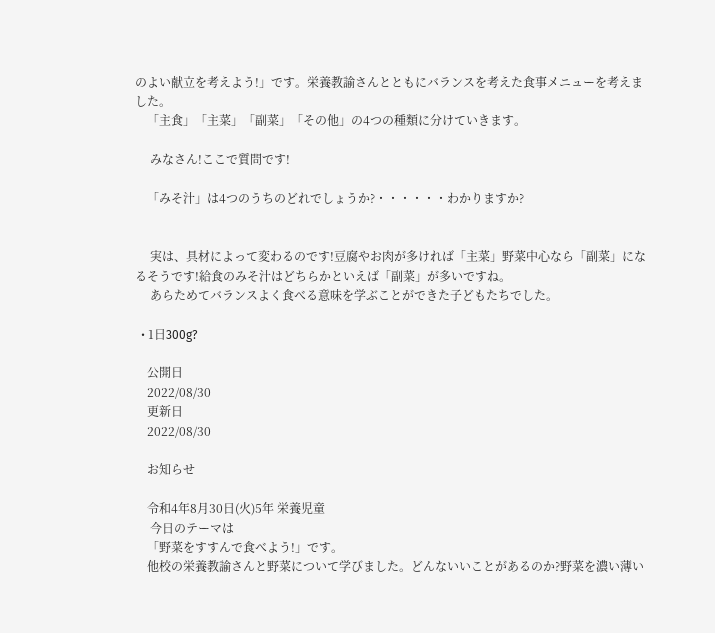のよい献立を考えよう!」です。栄養教諭さんとともにバランスを考えた食事メニューを考えました。
    「主食」「主菜」「副菜」「その他」の4つの種類に分けていきます。

     みなさん!ここで質問です!

    「みそ汁」は4つのうちのどれでしょうか?・・・・・・わかりますか?


     実は、具材によって変わるのです!豆腐やお肉が多ければ「主菜」野菜中心なら「副菜」になるそうです!給食のみそ汁はどちらかといえば「副菜」が多いですね。
     あらためてバランスよく食べる意味を学ぶことができた子どもたちでした。

  • 1日300g?

    公開日
    2022/08/30
    更新日
    2022/08/30

    お知らせ

    令和4年8月30日(火)5年 栄養児童
     今日のテーマは
    「野菜をすすんで食べよう!」です。
    他校の栄養教諭さんと野菜について学びました。どんないいことがあるのか?野菜を濃い薄い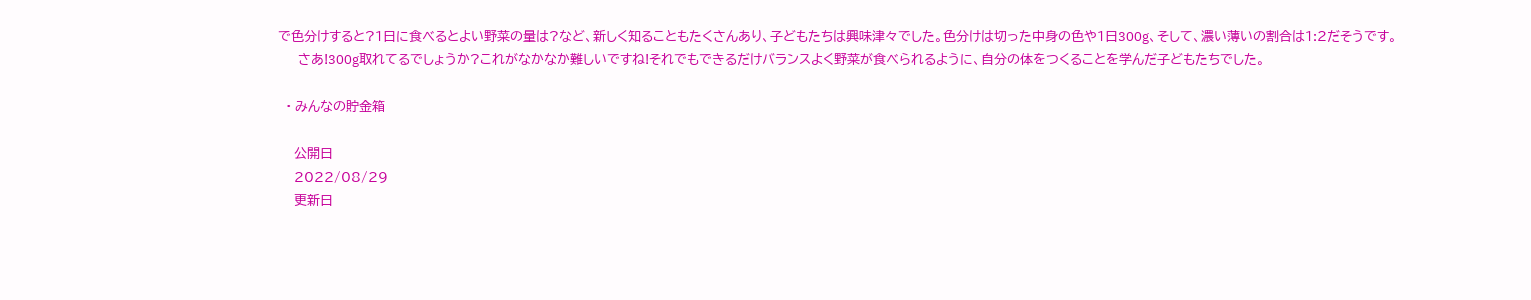で色分けすると?1日に食べるとよい野菜の量は?など、新しく知ることもたくさんあり、子どもたちは興味津々でした。色分けは切った中身の色や1日300g、そして、濃い薄いの割合は1:2だそうです。
     さあ!300g取れてるでしょうか?これがなかなか難しいですね!それでもできるだけバランスよく野菜が食べられるように、自分の体をつくることを学んだ子どもたちでした。

  • みんなの貯金箱

    公開日
    2022/08/29
    更新日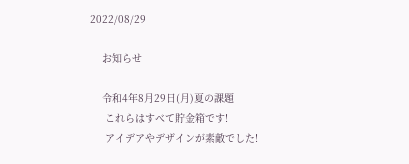2022/08/29

    お知らせ

    令和4年8月29日(月)夏の課題
     これらはすべて貯金箱です!
     アイデアやデザインが素敵でした!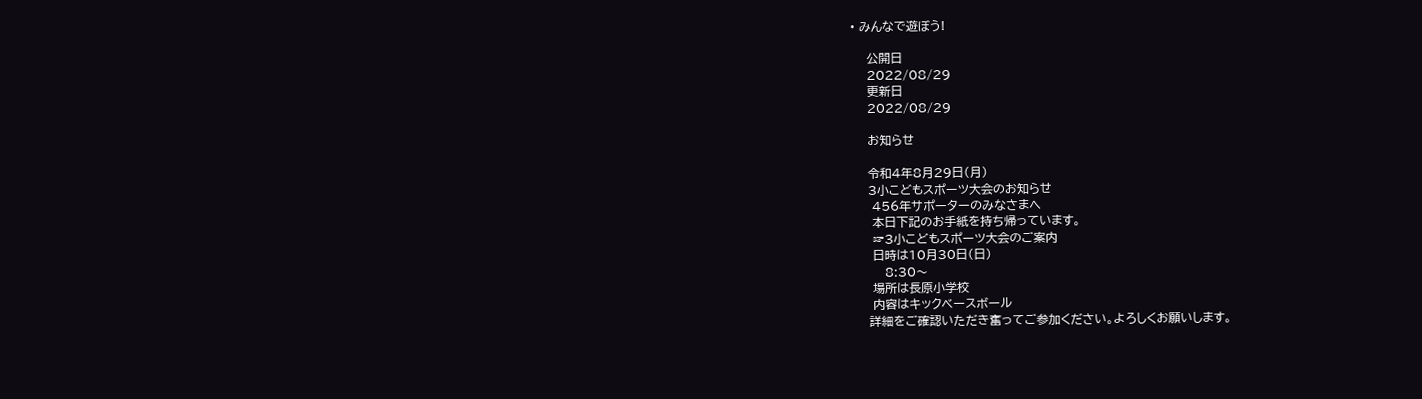• みんなで遊ぼう!

    公開日
    2022/08/29
    更新日
    2022/08/29

    お知らせ

    令和4年8月29日(月)
    3小こどもスポーツ大会のお知らせ
     456年サポーターのみなさまへ
     本日下記のお手紙を持ち帰っています。
     ☞3小こどもスポーツ大会のご案内
     日時は10月30日(日)
        8:30〜
     場所は長原小学校
     内容はキックベースボール
    詳細をご確認いただき奮ってご参加ください。よろしくお願いします。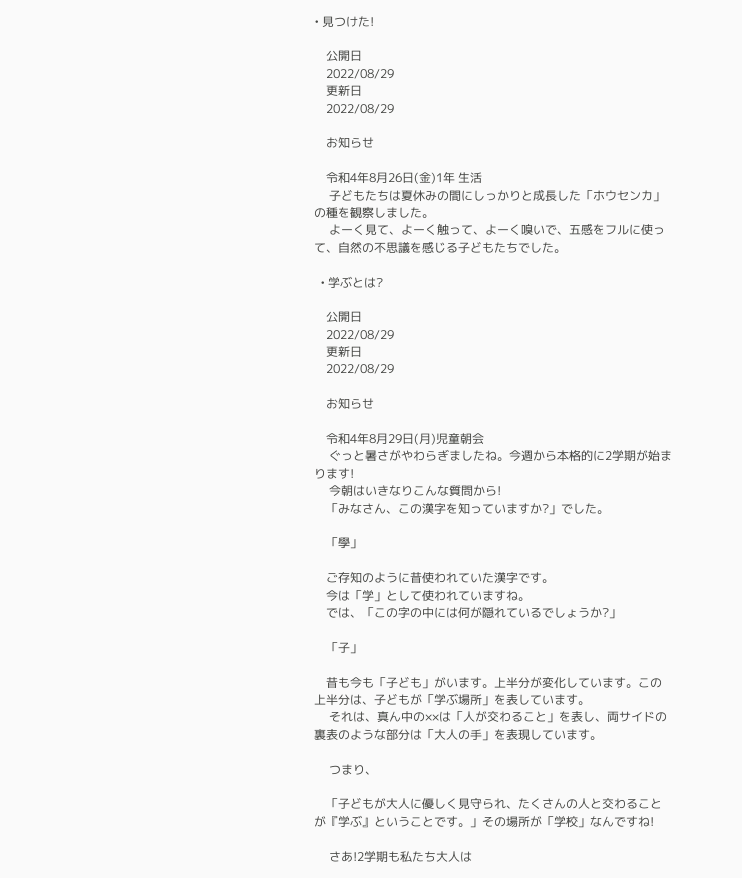• 見つけた!

    公開日
    2022/08/29
    更新日
    2022/08/29

    お知らせ

    令和4年8月26日(金)1年 生活
     子どもたちは夏休みの間にしっかりと成長した「ホウセンカ」の種を観察しました。
     よーく見て、よーく触って、よーく嗅いで、五感をフルに使って、自然の不思議を感じる子どもたちでした。

  • 学ぶとは?

    公開日
    2022/08/29
    更新日
    2022/08/29

    お知らせ

    令和4年8月29日(月)児童朝会
     ぐっと暑さがやわらぎましたね。今週から本格的に2学期が始まります!
     今朝はいきなりこんな質問から!
    「みなさん、この漢字を知っていますか?」でした。

    「學」

    ご存知のように昔使われていた漢字です。
    今は「学」として使われていますね。
    では、「この字の中には何が隠れているでしょうか?」

    「子」

    昔も今も「子ども」がいます。上半分が変化しています。この上半分は、子どもが「学ぶ場所」を表しています。
     それは、真ん中の××は「人が交わること」を表し、両サイドの裏表のような部分は「大人の手」を表現しています。

     つまり、

    「子どもが大人に優しく見守られ、たくさんの人と交わることが『学ぶ』ということです。」その場所が「学校」なんですね!

     さあ!2学期も私たち大人は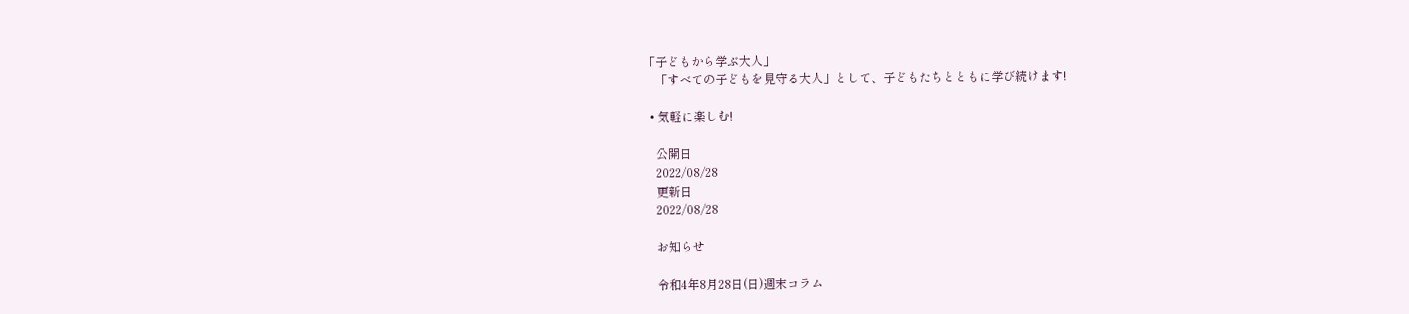「子どもから学ぶ大人」
    「すべての子どもを見守る大人」として、子どもたちとともに学び続けます!

  • 気軽に楽しむ!

    公開日
    2022/08/28
    更新日
    2022/08/28

    お知らせ

    令和4年8月28日(日)週末コラム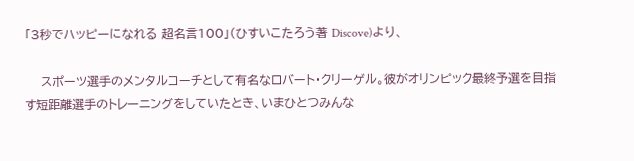「3秒でハッピーになれる 超名言100」(ひすいこたろう著 Discove)より、

    スポーツ選手のメンタルコーチとして有名なロバート・クリーゲル。彼がオリンピック最終予選を目指す短距離選手のトレーニングをしていたとき、いまひとつみんな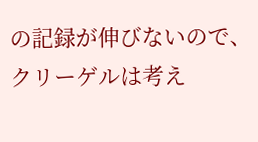の記録が伸びないので、クリーゲルは考え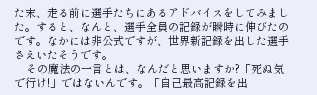た末、走る前に選手たちにあるアドバイスをしてみました。すると、なんと、選手全員の記録が瞬時に伸びたのです。なかには非公式ですが、世界新記録を出した選手さえいたそうです。
    その魔法の一言とは、なんだと思いますか?「死ぬ気で行け!」ではないんです。「自己最高記録を出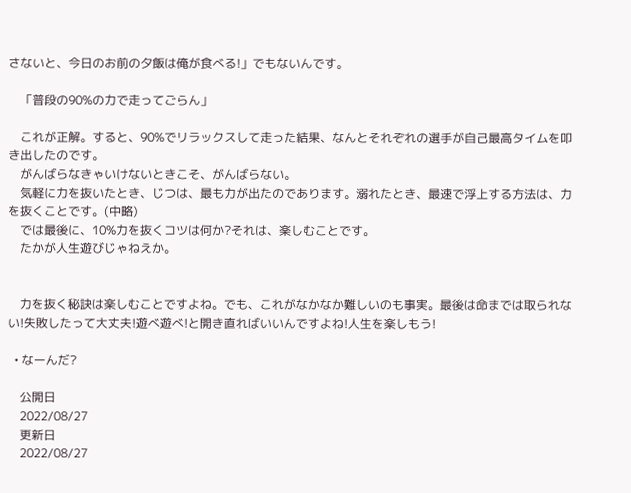さないと、今日のお前の夕飯は俺が食べる!」でもないんです。

    「普段の90%の力で走ってごらん」

    これが正解。すると、90%でリラックスして走った結果、なんとそれぞれの選手が自己最高タイムを叩き出したのです。
    がんばらなきゃいけないときこそ、がんばらない。
    気軽に力を抜いたとき、じつは、最も力が出たのであります。溺れたとき、最速で浮上する方法は、力を抜くことです。(中略)
    では最後に、10%力を抜くコツは何か?それは、楽しむことです。
    たかが人生遊びじゃねえか。


    力を抜く秘訣は楽しむことですよね。でも、これがなかなか難しいのも事実。最後は命までは取られない!失敗したって大丈夫!遊べ遊べ!と開き直ればいいんですよね!人生を楽しもう!

  • なーんだ?

    公開日
    2022/08/27
    更新日
    2022/08/27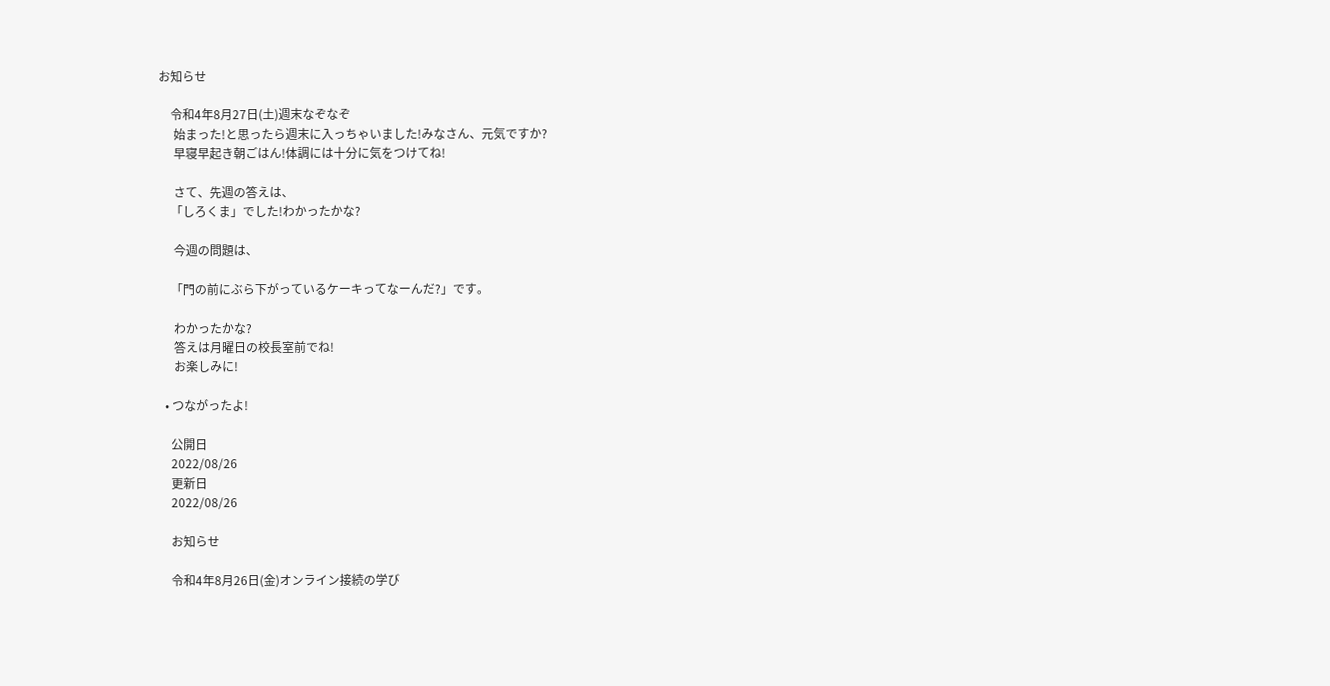お知らせ

    令和4年8月27日(土)週末なぞなぞ
     始まった!と思ったら週末に入っちゃいました!みなさん、元気ですか?
     早寝早起き朝ごはん!体調には十分に気をつけてね!

     さて、先週の答えは、
    「しろくま」でした!わかったかな?

     今週の問題は、

    「門の前にぶら下がっているケーキってなーんだ?」です。

     わかったかな?
     答えは月曜日の校長室前でね!
     お楽しみに!

  • つながったよ!

    公開日
    2022/08/26
    更新日
    2022/08/26

    お知らせ

    令和4年8月26日(金)オンライン接続の学び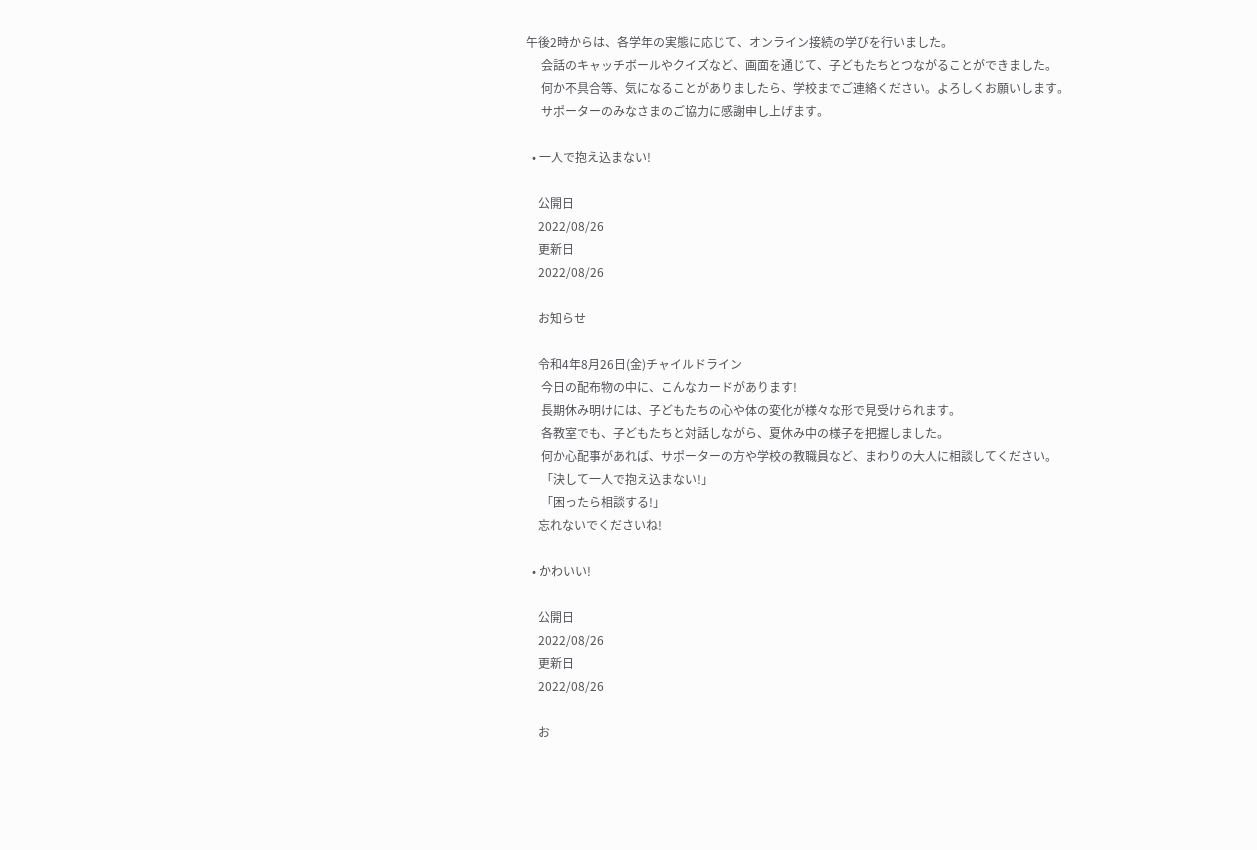午後2時からは、各学年の実態に応じて、オンライン接続の学びを行いました。
     会話のキャッチボールやクイズなど、画面を通じて、子どもたちとつながることができました。
     何か不具合等、気になることがありましたら、学校までご連絡ください。よろしくお願いします。
     サポーターのみなさまのご協力に感謝申し上げます。

  • 一人で抱え込まない!

    公開日
    2022/08/26
    更新日
    2022/08/26

    お知らせ

    令和4年8月26日(金)チャイルドライン
     今日の配布物の中に、こんなカードがあります!
     長期休み明けには、子どもたちの心や体の変化が様々な形で見受けられます。
     各教室でも、子どもたちと対話しながら、夏休み中の様子を把握しました。
     何か心配事があれば、サポーターの方や学校の教職員など、まわりの大人に相談してください。
     「決して一人で抱え込まない!」
     「困ったら相談する!」
    忘れないでくださいね!

  • かわいい!

    公開日
    2022/08/26
    更新日
    2022/08/26

    お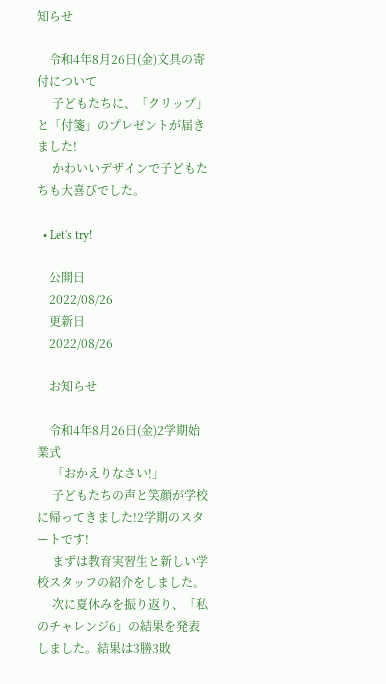知らせ

    令和4年8月26日(金)文具の寄付について
     子どもたちに、「クリップ」と「付箋」のプレゼントが届きました!
     かわいいデザインで子どもたちも大喜びでした。

  • Let's try!

    公開日
    2022/08/26
    更新日
    2022/08/26

    お知らせ

    令和4年8月26日(金)2学期始業式
     「おかえりなさい!」
     子どもたちの声と笑顔が学校に帰ってきました!2学期のスタートです!
     まずは教育実習生と新しい学校スタッフの紹介をしました。
     次に夏休みを振り返り、「私のチャレンジ6」の結果を発表しました。結果は3勝3敗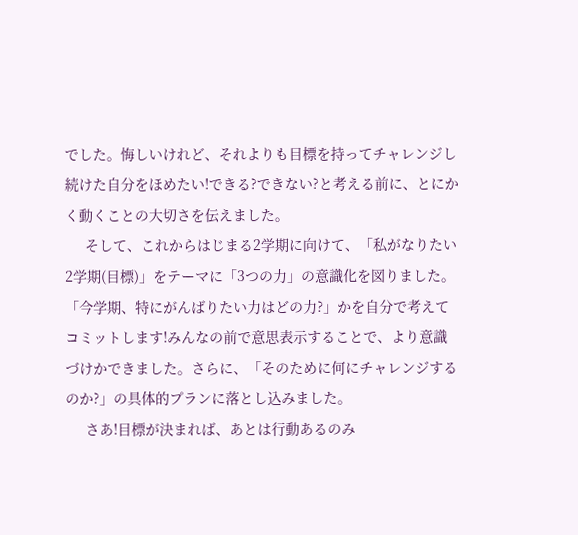でした。悔しいけれど、それよりも目標を持ってチャレンジし続けた自分をほめたい!できる?できない?と考える前に、とにかく動くことの大切さを伝えました。
     そして、これからはじまる2学期に向けて、「私がなりたい2学期(目標)」をテーマに「3つの力」の意識化を図りました。「今学期、特にがんばりたい力はどの力?」かを自分で考えてコミットします!みんなの前で意思表示することで、より意識づけかできました。さらに、「そのために何にチャレンジするのか?」の具体的プランに落とし込みました。
     さあ!目標が決まれば、あとは行動あるのみ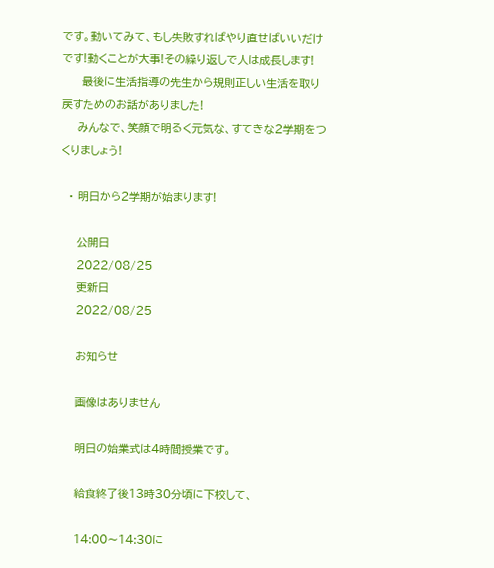です。動いてみて、もし失敗すればやり直せばいいだけです!動くことが大事!その繰り返しで人は成長します!
     最後に生活指導の先生から規則正しい生活を取り戻すためのお話がありました!
    みんなで、笑顔で明るく元気な、すてきな2学期をつくりましょう!

  • 明日から2学期が始まります!

    公開日
    2022/08/25
    更新日
    2022/08/25

    お知らせ

    画像はありません

    明日の始業式は4時間授業です。

    給食終了後13時30分頃に下校して、

    14:00〜14:30に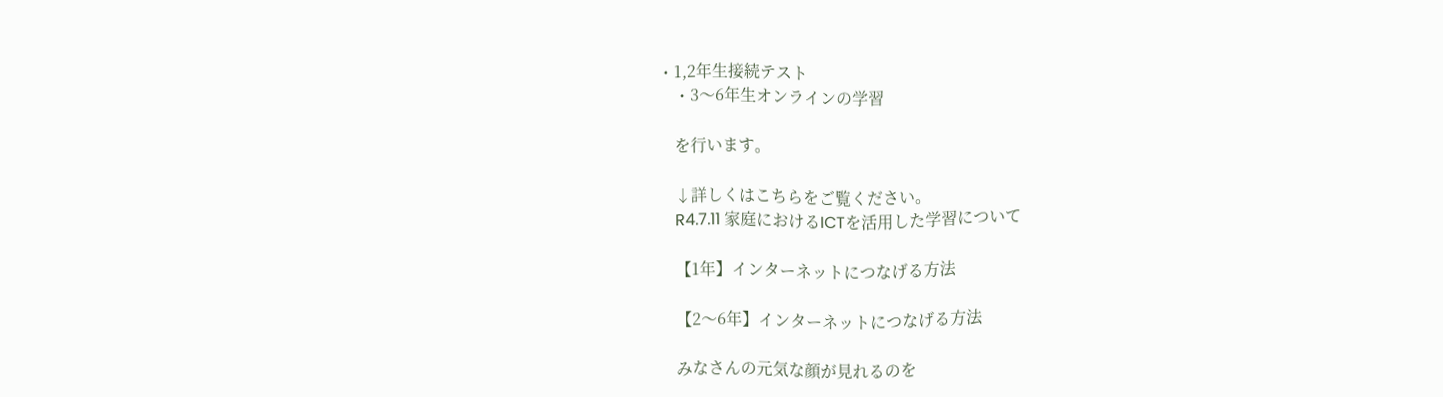・1,2年生接続テスト
    ・3〜6年生オンラインの学習

    を行います。

    ↓詳しくはこちらをご覧ください。
    R4.7.11 家庭におけるICTを活用した学習について

    【1年】インターネットにつなげる方法

    【2〜6年】インターネットにつなげる方法

    みなさんの元気な顔が見れるのを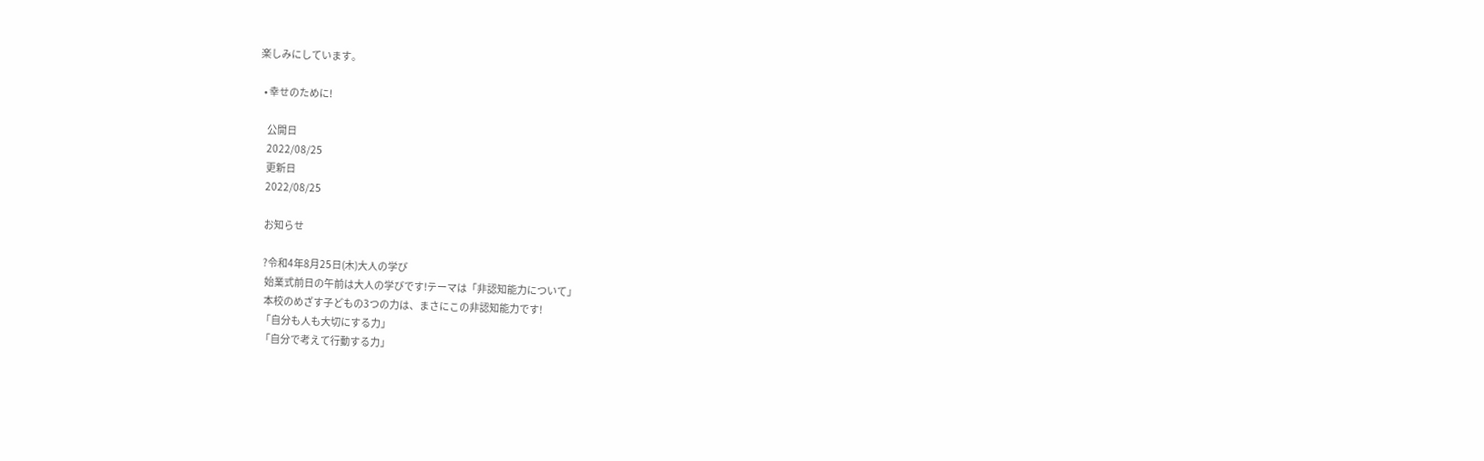楽しみにしています。

  • 幸せのために!

    公開日
    2022/08/25
    更新日
    2022/08/25

    お知らせ

    ?令和4年8月25日(木)大人の学び
     始業式前日の午前は大人の学びです!テーマは「非認知能力について」
     本校のめざす子どもの3つの力は、まさにこの非認知能力です!
    「自分も人も大切にする力」
    「自分で考えて行動する力」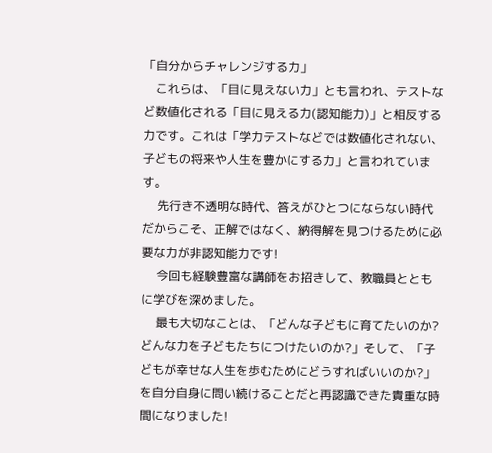「自分からチャレンジする力」
    これらは、「目に見えない力」とも言われ、テストなど数値化される「目に見える力(認知能力)」と相反する力です。これは「学力テストなどでは数値化されない、子どもの将来や人生を豊かにする力」と言われています。
     先行き不透明な時代、答えがひとつにならない時代だからこそ、正解ではなく、納得解を見つけるために必要な力が非認知能力です!
     今回も経験豊富な講師をお招きして、教職員とともに学びを深めました。
     最も大切なことは、「どんな子どもに育てたいのか?どんな力を子どもたちにつけたいのか?」そして、「子どもが幸せな人生を歩むためにどうすればいいのか?」を自分自身に問い続けることだと再認識できた貴重な時間になりました!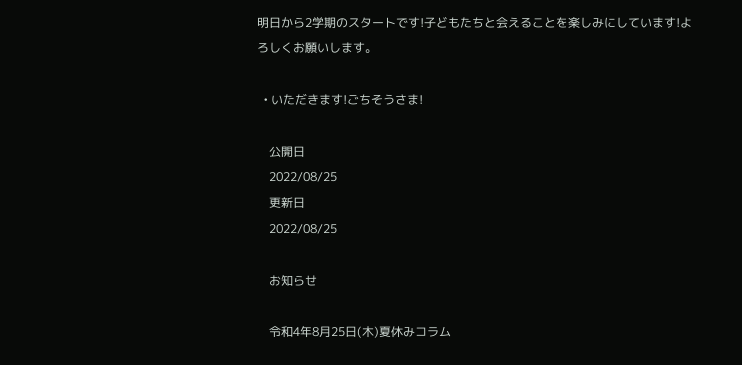明日から2学期のスタートです!子どもたちと会えることを楽しみにしています!よろしくお願いします。

  • いただきます!ごちそうさま!

    公開日
    2022/08/25
    更新日
    2022/08/25

    お知らせ

    令和4年8月25日(木)夏休みコラム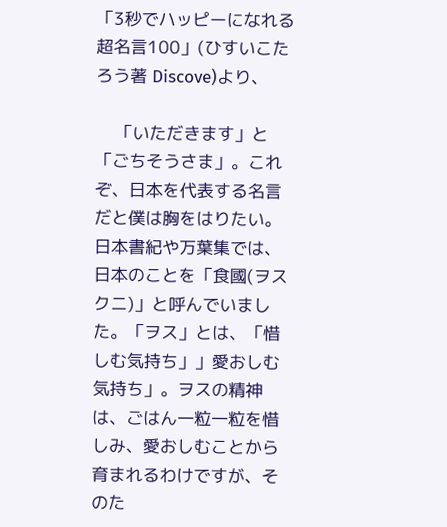「3秒でハッピーになれる 超名言100」(ひすいこたろう著 Discove)より、

    「いただきます」と「ごちそうさま」。これぞ、日本を代表する名言だと僕は胸をはりたい。日本書紀や万葉集では、日本のことを「食國(ヲスクニ)」と呼んでいました。「ヲス」とは、「惜しむ気持ち」」愛おしむ気持ち」。ヲスの精神は、ごはん一粒一粒を惜しみ、愛おしむことから育まれるわけですが、そのた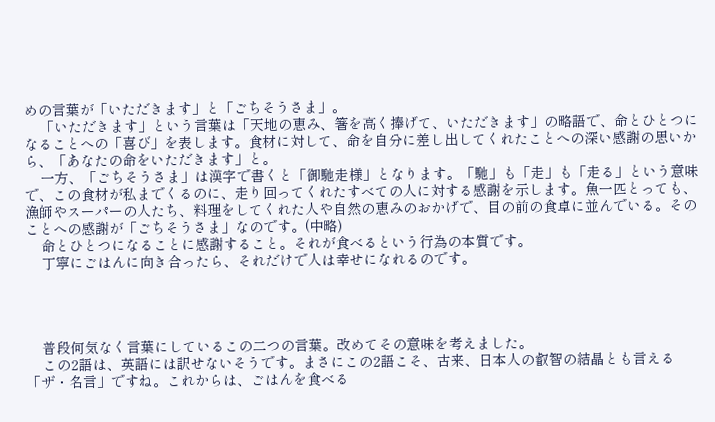めの言葉が「いただきます」と「ごちそうさま」。
    「いただきます」という言葉は「天地の恵み、箸を高く捧げて、いただきます」の略語で、命とひとつになることへの「喜び」を表します。食材に対して、命を自分に差し出してくれたことへの深い感謝の思いから、「あなたの命をいただきます」と。
    一方、「ごちそうさま」は漢字で書くと「御馳走様」となります。「馳」も「走」も「走る」という意味で、この食材が私までくるのに、走り回ってくれたすべての人に対する感謝を示します。魚一匹とっても、漁師やスーパーの人たち、料理をしてくれた人や自然の恵みのおかげで、目の前の食卓に並んでいる。そのことへの感謝が「ごちそうさま」なのです。(中略)
    命とひとつになることに感謝すること。それが食べるという行為の本質です。
    丁寧にごはんに向き合ったら、それだけで人は幸せになれるのです。




    普段何気なく言葉にしているこの二つの言葉。改めてその意味を考えました。
    この2語は、英語には訳せないそうです。まさにこの2語こそ、古来、日本人の叡智の結晶とも言える「ザ・名言」ですね。これからは、ごはんを食べる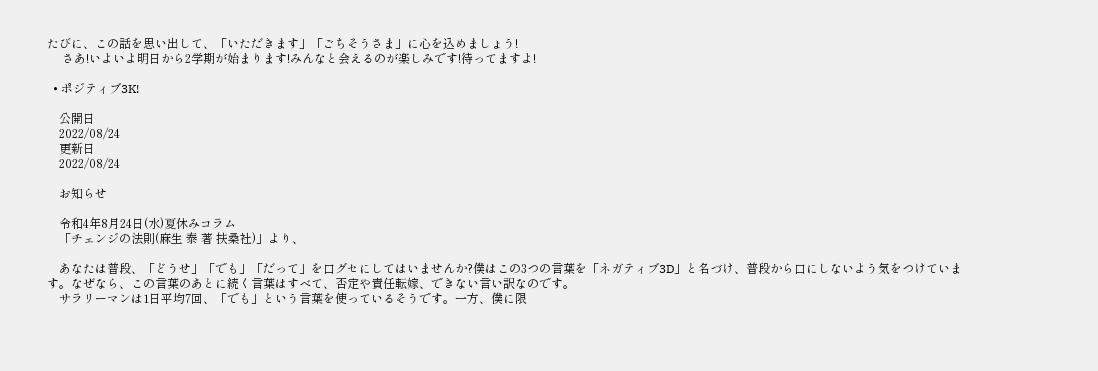たびに、この話を思い出して、「いただきます」「ごちそうさま」に心を込めましょう!
     さあ!いよいよ明日から2学期が始まります!みんなと会えるのが楽しみです!待ってますよ!

  • ポジティブ3K!

    公開日
    2022/08/24
    更新日
    2022/08/24

    お知らせ

    令和4年8月24日(水)夏休みコラム
    「チェンジの法則(麻生 泰 著 扶桑社)」より、

    あなたは普段、「どうせ」「でも」「だって」を口グセにしてはいませんか?僕はこの3つの言葉を「ネガティブ3D」と名づけ、普段から口にしないよう気をつけています。なぜなら、この言葉のあとに続く言葉はすべて、否定や責任転嫁、できない言い訳なのです。
    サラリーマンは1日平均7回、「でも」という言葉を使っているそうです。一方、僕に限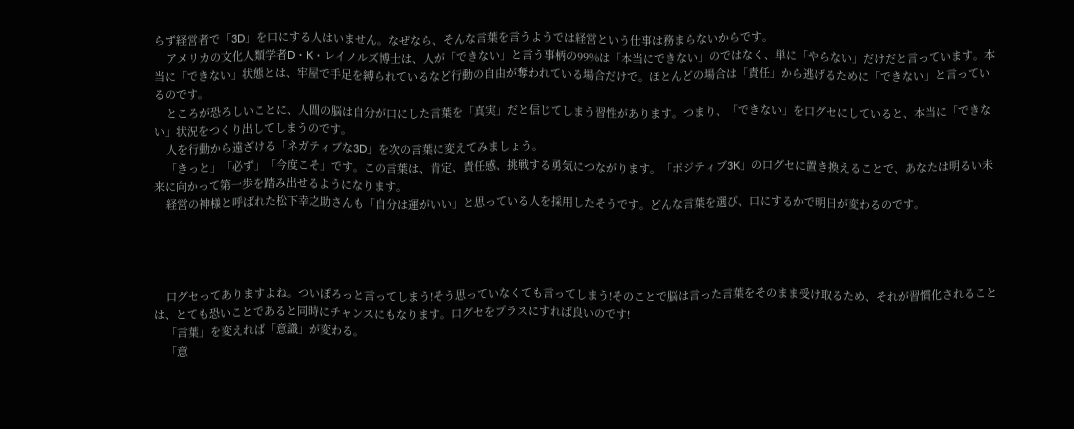らず経営者で「3D」を口にする人はいません。なぜなら、そんな言葉を言うようでは経営という仕事は務まらないからです。
    アメリカの文化人類学者D・K・レイノルズ博士は、人が「できない」と言う事柄の99%は「本当にできない」のではなく、単に「やらない」だけだと言っています。本当に「できない」状態とは、牢屋で手足を縛られているなど行動の自由が奪われている場合だけで。ほとんどの場合は「責任」から逃げるために「できない」と言っているのです。
    ところが恐ろしいことに、人間の脳は自分が口にした言葉を「真実」だと信じてしまう習性があります。つまり、「できない」を口グセにしていると、本当に「できない」状況をつくり出してしまうのです。
    人を行動から遠ざける「ネガティブな3D」を次の言葉に変えてみましょう。
    「きっと」「必ず」「今度こそ」です。この言葉は、肯定、責任感、挑戦する勇気につながります。「ポジティブ3K」の口グセに置き換えることで、あなたは明るい未来に向かって第一歩を踏み出せるようになります。
    経営の神様と呼ばれた松下幸之助さんも「自分は運がいい」と思っている人を採用したそうです。どんな言葉を選び、口にするかで明日が変わるのです。




    口グセってありますよね。ついぽろっと言ってしまう!そう思っていなくても言ってしまう!そのことで脳は言った言葉をそのまま受け取るため、それが習慣化されることは、とても恐いことであると同時にチャンスにもなります。口グセをプラスにすれば良いのです!
    「言葉」を変えれば「意識」が変わる。
    「意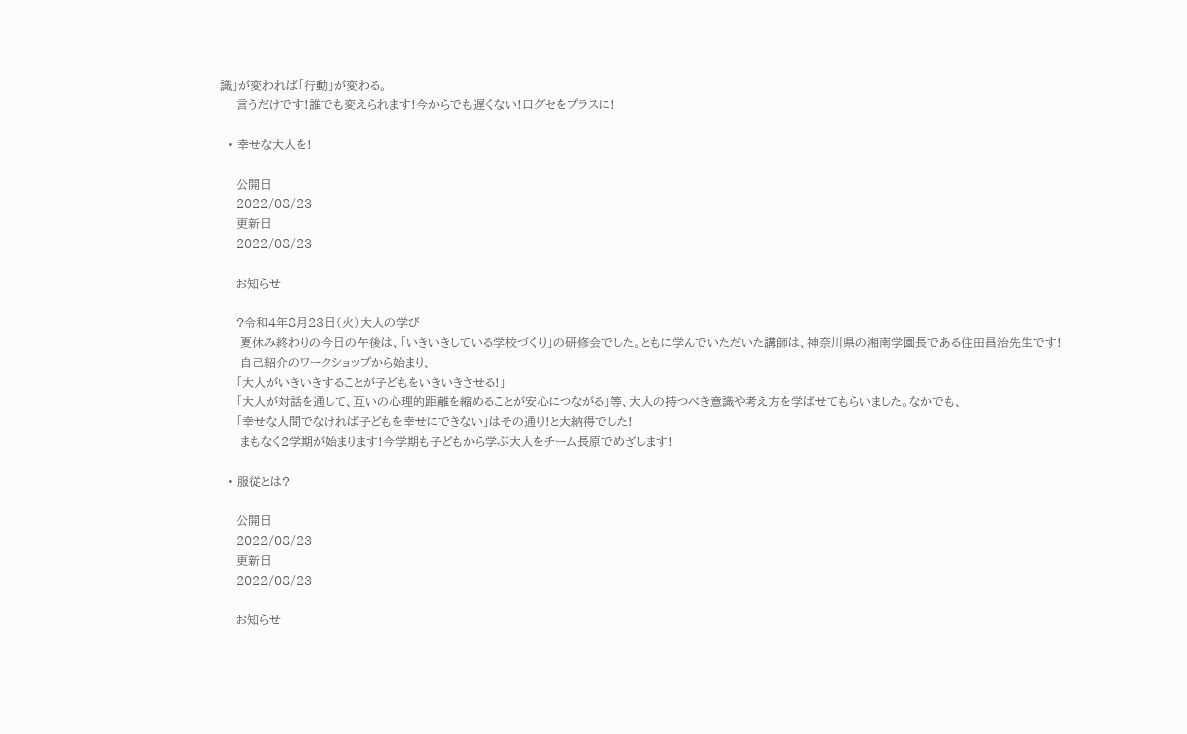識」が変われば「行動」が変わる。
    言うだけです!誰でも変えられます!今からでも遅くない!口グセをプラスに!

  • 幸せな大人を!

    公開日
    2022/08/23
    更新日
    2022/08/23

    お知らせ

    ?令和4年8月23日(火)大人の学び
     夏休み終わりの今日の午後は、「いきいきしている学校づくり」の研修会でした。ともに学んでいただいた講師は、神奈川県の湘南学園長である住田昌治先生です!
     自己紹介のワークショップから始まり、
    「大人がいきいきすることが子どもをいきいきさせる!」
    「大人が対話を通して、互いの心理的距離を縮めることが安心につながる」等、大人の持つべき意識や考え方を学ばせてもらいました。なかでも、
    「幸せな人間でなければ子どもを幸せにできない」はその通り!と大納得でした!
     まもなく2学期が始まります!今学期も子どもから学ぶ大人をチーム長原でめざします!

  • 服従とは?

    公開日
    2022/08/23
    更新日
    2022/08/23

    お知らせ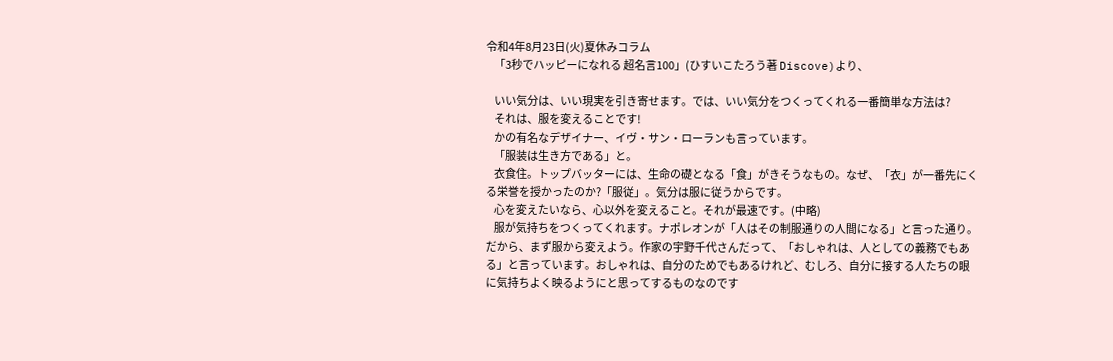令和4年8月23日(火)夏休みコラム
    「3秒でハッピーになれる 超名言100」(ひすいこたろう著 Discove)より、

    いい気分は、いい現実を引き寄せます。では、いい気分をつくってくれる一番簡単な方法は?
    それは、服を変えることです!
    かの有名なデザイナー、イヴ・サン・ローランも言っています。
    「服装は生き方である」と。
    衣食住。トップバッターには、生命の礎となる「食」がきそうなもの。なぜ、「衣」が一番先にくる栄誉を授かったのか?「服従」。気分は服に従うからです。
    心を変えたいなら、心以外を変えること。それが最速です。(中略)
    服が気持ちをつくってくれます。ナポレオンが「人はその制服通りの人間になる」と言った通り。だから、まず服から変えよう。作家の宇野千代さんだって、「おしゃれは、人としての義務でもある」と言っています。おしゃれは、自分のためでもあるけれど、むしろ、自分に接する人たちの眼に気持ちよく映るようにと思ってするものなのです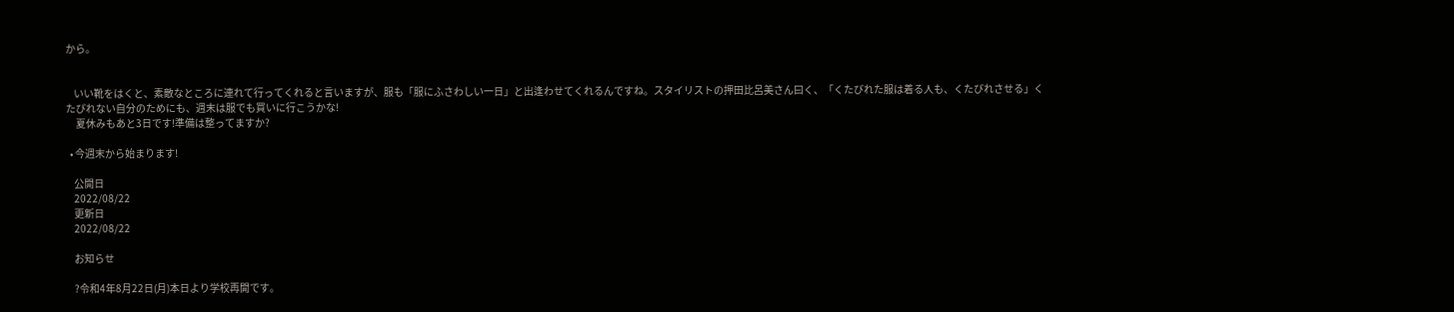から。


    いい靴をはくと、素敵なところに連れて行ってくれると言いますが、服も「服にふさわしい一日」と出逢わせてくれるんですね。スタイリストの押田比呂美さん曰く、「くたびれた服は着る人も、くたびれさせる」くたびれない自分のためにも、週末は服でも買いに行こうかな!
     夏休みもあと3日です!準備は整ってますか?

  • 今週末から始まります!

    公開日
    2022/08/22
    更新日
    2022/08/22

    お知らせ

    ?令和4年8月22日(月)本日より学校再開です。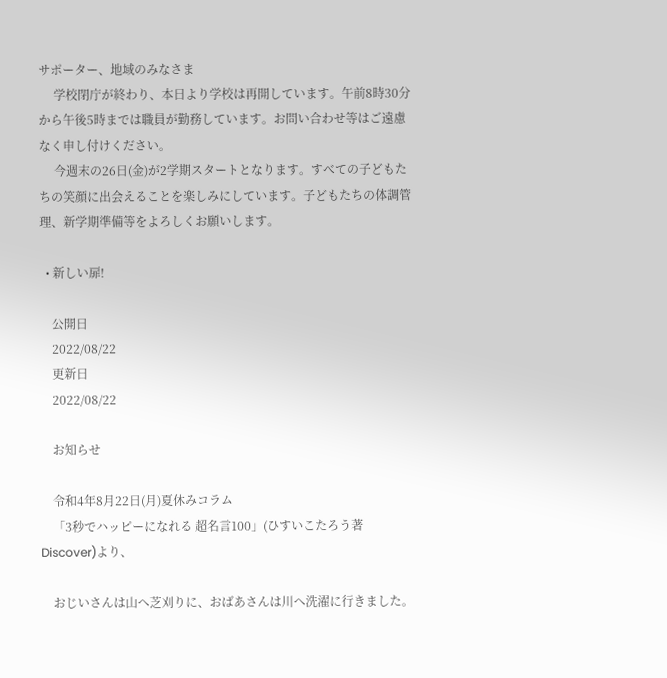サポーター、地域のみなさま
     学校閉庁が終わり、本日より学校は再開しています。午前8時30分から午後5時までは職員が勤務しています。お問い合わせ等はご遠慮なく申し付けください。
     今週末の26日(金)が2学期スタートとなります。すべての子どもたちの笑顔に出会えることを楽しみにしています。子どもたちの体調管理、新学期準備等をよろしくお願いします。

  • 新しい扉!

    公開日
    2022/08/22
    更新日
    2022/08/22

    お知らせ

    令和4年8月22日(月)夏休みコラム
    「3秒でハッピーになれる 超名言100」(ひすいこたろう著 Discover)より、

    おじいさんは山へ芝刈りに、おばあさんは川へ洗濯に行きました。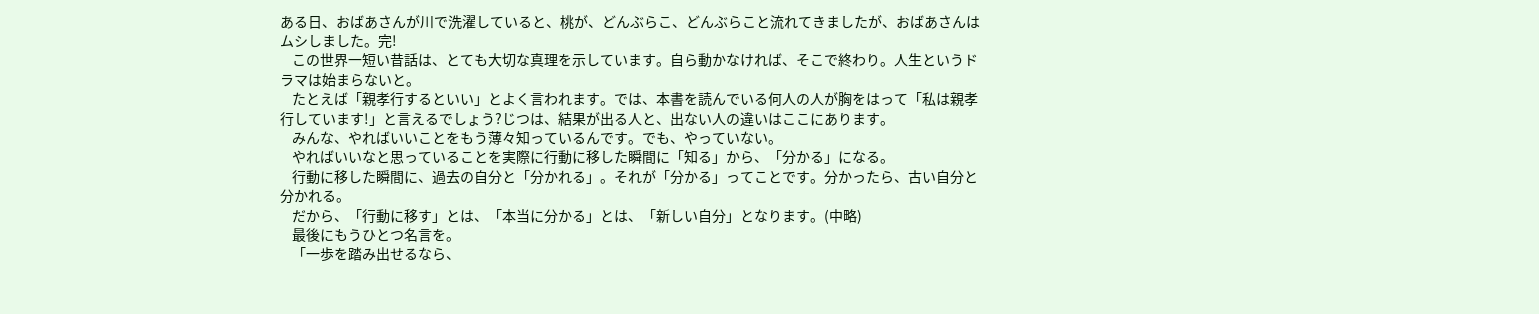ある日、おばあさんが川で洗濯していると、桃が、どんぶらこ、どんぶらこと流れてきましたが、おばあさんはムシしました。完!
    この世界一短い昔話は、とても大切な真理を示しています。自ら動かなければ、そこで終わり。人生というドラマは始まらないと。
    たとえば「親孝行するといい」とよく言われます。では、本書を読んでいる何人の人が胸をはって「私は親孝行しています!」と言えるでしょう?じつは、結果が出る人と、出ない人の違いはここにあります。
    みんな、やればいいことをもう薄々知っているんです。でも、やっていない。
    やればいいなと思っていることを実際に行動に移した瞬間に「知る」から、「分かる」になる。
    行動に移した瞬間に、過去の自分と「分かれる」。それが「分かる」ってことです。分かったら、古い自分と分かれる。
    だから、「行動に移す」とは、「本当に分かる」とは、「新しい自分」となります。(中略)
    最後にもうひとつ名言を。
    「一歩を踏み出せるなら、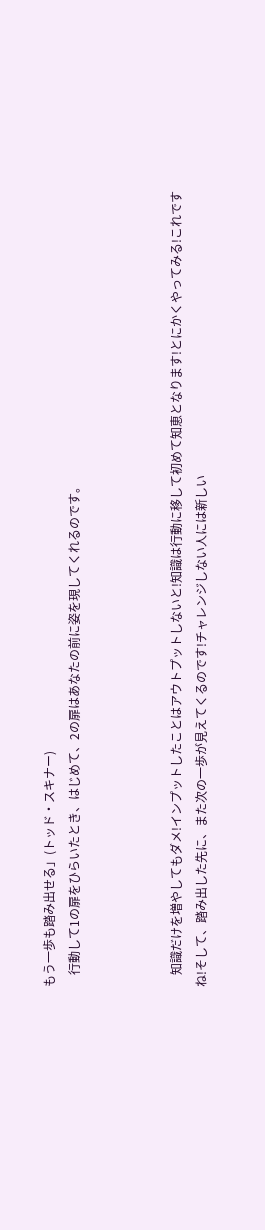もう一歩も踏み出せる」(トッド・スキナー)
    行動して1の扉をひらいたとき、はじめて、2の扉はあなたの前に姿を現してくれるのです。



    知識だけを増やしてもダメ!インプットしたことはアウトプットしないと!知識は行動に移して初めて知恵となります!とにかくやってみる!これですね!そして、踏み出した先に、また次の一歩が見えてくるのです!チャレンジしない人には新しい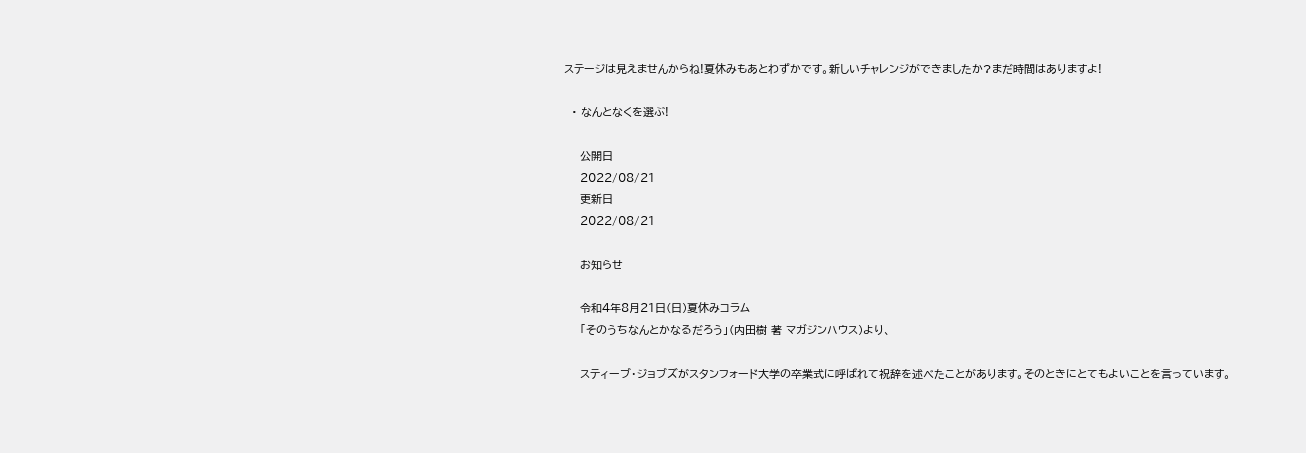ステージは見えませんからね!夏休みもあとわずかです。新しいチャレンジができましたか?まだ時間はありますよ!

  • なんとなくを選ぶ!

    公開日
    2022/08/21
    更新日
    2022/08/21

    お知らせ

    令和4年8月21日(日)夏休みコラム
    「そのうちなんとかなるだろう」(内田樹 著 マガジンハウス)より、

    スティーブ・ジョブズがスタンフォード大学の卒業式に呼ばれて祝辞を述べたことがあります。そのときにとてもよいことを言っています。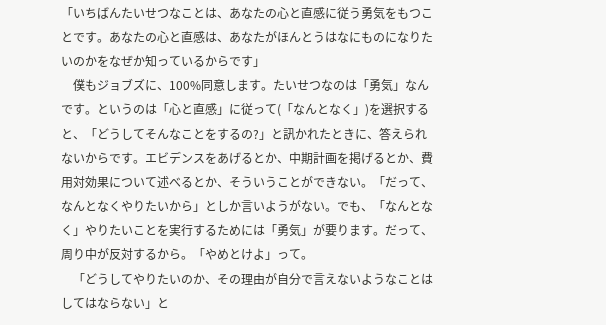「いちばんたいせつなことは、あなたの心と直感に従う勇気をもつことです。あなたの心と直感は、あなたがほんとうはなにものになりたいのかをなぜか知っているからです」
    僕もジョブズに、100%同意します。たいせつなのは「勇気」なんです。というのは「心と直感」に従って(「なんとなく」)を選択すると、「どうしてそんなことをするの?」と訊かれたときに、答えられないからです。エビデンスをあげるとか、中期計画を掲げるとか、費用対効果について述べるとか、そういうことができない。「だって、なんとなくやりたいから」としか言いようがない。でも、「なんとなく」やりたいことを実行するためには「勇気」が要ります。だって、周り中が反対するから。「やめとけよ」って。
    「どうしてやりたいのか、その理由が自分で言えないようなことはしてはならない」と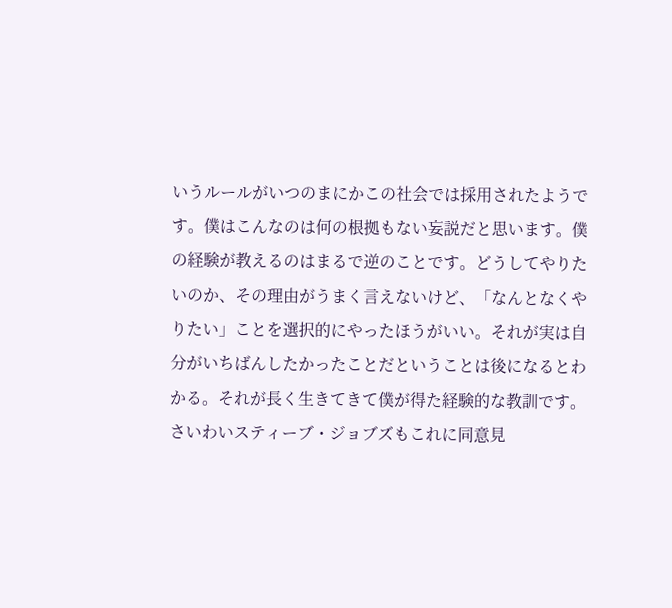いうルールがいつのまにかこの社会では採用されたようです。僕はこんなのは何の根拠もない妄説だと思います。僕の経験が教えるのはまるで逆のことです。どうしてやりたいのか、その理由がうまく言えないけど、「なんとなくやりたい」ことを選択的にやったほうがいい。それが実は自分がいちばんしたかったことだということは後になるとわかる。それが長く生きてきて僕が得た経験的な教訓です。さいわいスティーブ・ジョブズもこれに同意見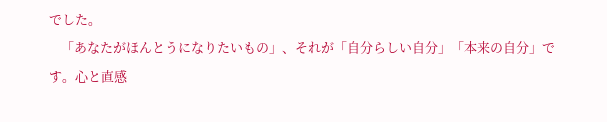でした。
    「あなたがほんとうになりたいもの」、それが「自分らしい自分」「本来の自分」です。心と直感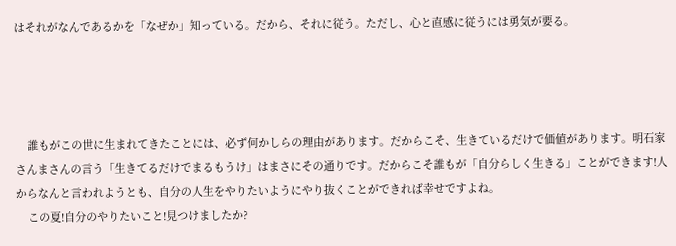はそれがなんであるかを「なぜか」知っている。だから、それに従う。ただし、心と直感に従うには勇気が要る。




    誰もがこの世に生まれてきたことには、必ず何かしらの理由があります。だからこそ、生きているだけで価値があります。明石家さんまさんの言う「生きてるだけでまるもうけ」はまさにその通りです。だからこそ誰もが「自分らしく生きる」ことができます!人からなんと言われようとも、自分の人生をやりたいようにやり抜くことができれば幸せですよね。
    この夏!自分のやりたいこと!見つけましたか?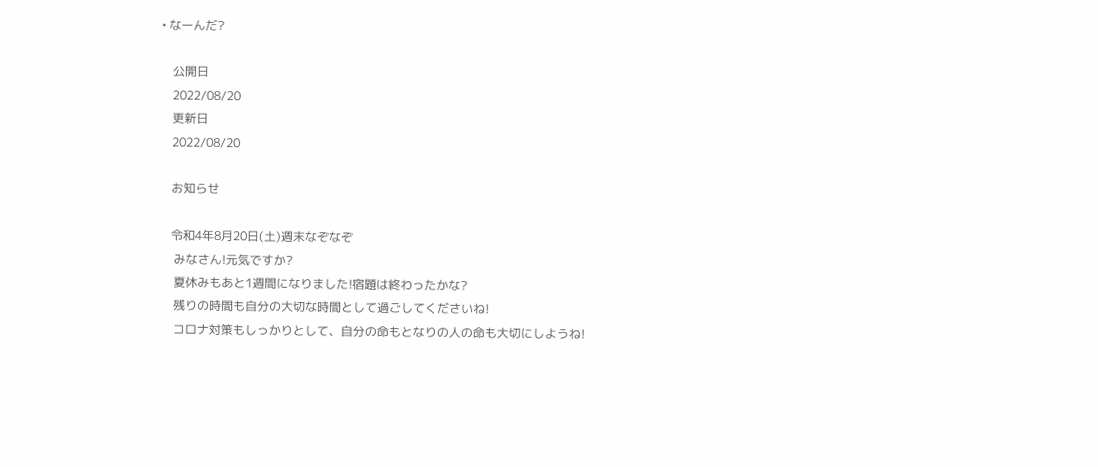• なーんだ?

    公開日
    2022/08/20
    更新日
    2022/08/20

    お知らせ

    令和4年8月20日(土)週末なぞなぞ
     みなさん!元気ですか?
     夏休みもあと1週間になりました!宿題は終わったかな?
     残りの時間も自分の大切な時間として過ごしてくださいね!
     コロナ対策もしっかりとして、自分の命もとなりの人の命も大切にしようね!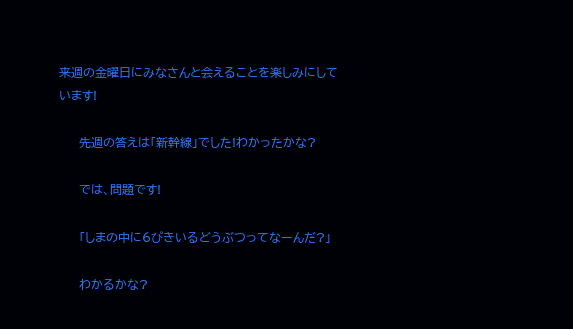来週の金曜日にみなさんと会えることを楽しみにしています!

     先週の答えは「新幹線」でした!わかったかな?

     では、問題です!

     「しまの中に6ぴきいるどうぶつってなーんだ?」

     わかるかな?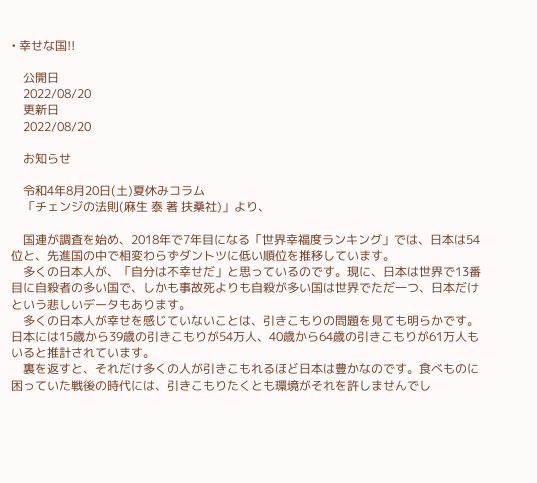• 幸せな国!!

    公開日
    2022/08/20
    更新日
    2022/08/20

    お知らせ

    令和4年8月20日(土)夏休みコラム
    「チェンジの法則(麻生 泰 著 扶桑社)」より、

    国連が調査を始め、2018年で7年目になる「世界幸福度ランキング」では、日本は54位と、先進国の中で相変わらずダントツに低い順位を推移しています。
    多くの日本人が、「自分は不幸せだ」と思っているのです。現に、日本は世界で13番目に自殺者の多い国で、しかも事故死よりも自殺が多い国は世界でただ一つ、日本だけという悲しいデータもあります。
    多くの日本人が幸せを感じていないことは、引きこもりの問題を見ても明らかです。日本には15歳から39歳の引きこもりが54万人、40歳から64歳の引きこもりが61万人もいると推計されています。
    裏を返すと、それだけ多くの人が引きこもれるほど日本は豊かなのです。食べものに困っていた戦後の時代には、引きこもりたくとも環境がそれを許しませんでし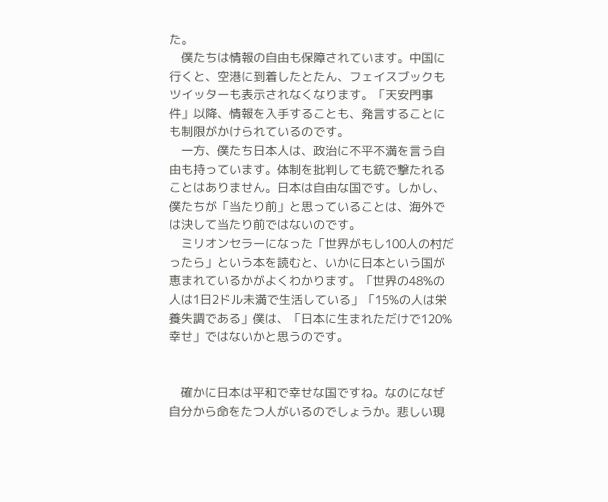た。
    僕たちは情報の自由も保障されています。中国に行くと、空港に到着したとたん、フェイスブックもツイッターも表示されなくなります。「天安門事件」以降、情報を入手することも、発言することにも制限がかけられているのです。
    一方、僕たち日本人は、政治に不平不満を言う自由も持っています。体制を批判しても銃で撃たれることはありません。日本は自由な国です。しかし、僕たちが「当たり前」と思っていることは、海外では決して当たり前ではないのです。
    ミリオンセラーになった「世界がもし100人の村だったら」という本を読むと、いかに日本という国が恵まれているかがよくわかります。「世界の48%の人は1日2ドル未満で生活している」「15%の人は栄養失調である」僕は、「日本に生まれただけで120%幸せ」ではないかと思うのです。


    確かに日本は平和で幸せな国ですね。なのになぜ自分から命をたつ人がいるのでしょうか。悲しい現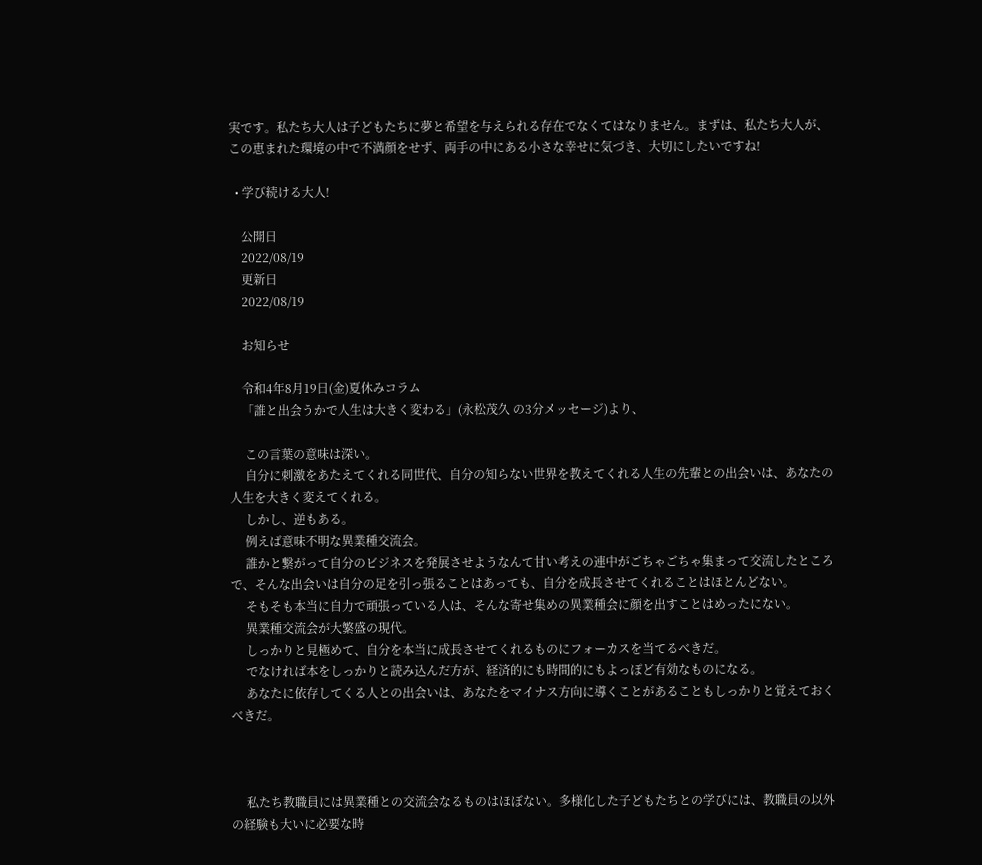実です。私たち大人は子どもたちに夢と希望を与えられる存在でなくてはなりません。まずは、私たち大人が、この恵まれた環境の中で不満顔をせず、両手の中にある小さな幸せに気づき、大切にしたいですね!

  • 学び続ける大人!

    公開日
    2022/08/19
    更新日
    2022/08/19

    お知らせ

    令和4年8月19日(金)夏休みコラム
    「誰と出会うかで人生は大きく変わる」(永松茂久 の3分メッセージ)より、

     この言葉の意味は深い。
     自分に刺激をあたえてくれる同世代、自分の知らない世界を教えてくれる人生の先輩との出会いは、あなたの人生を大きく変えてくれる。
     しかし、逆もある。
     例えば意味不明な異業種交流会。
     誰かと繋がって自分のビジネスを発展させようなんて甘い考えの連中がごちゃごちゃ集まって交流したところで、そんな出会いは自分の足を引っ張ることはあっても、自分を成長させてくれることはほとんどない。
     そもそも本当に自力で頑張っている人は、そんな寄せ集めの異業種会に顔を出すことはめったにない。
     異業種交流会が大繁盛の現代。
     しっかりと見極めて、自分を本当に成長させてくれるものにフォーカスを当てるべきだ。
     でなければ本をしっかりと読み込んだ方が、経済的にも時間的にもよっぽど有効なものになる。
     あなたに依存してくる人との出会いは、あなたをマイナス方向に導くことがあることもしっかりと覚えておくべきだ。



     私たち教職員には異業種との交流会なるものはほぼない。多様化した子どもたちとの学びには、教職員の以外の経験も大いに必要な時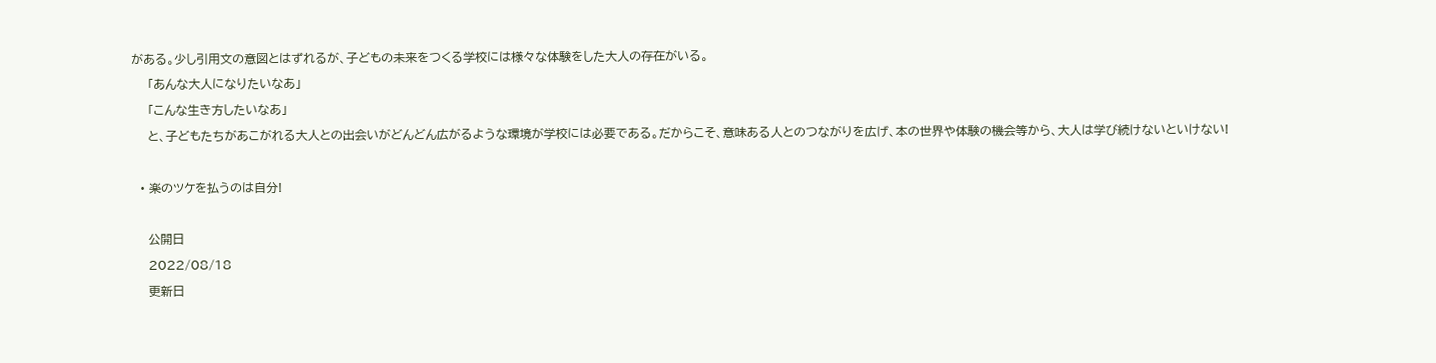がある。少し引用文の意図とはずれるが、子どもの未来をつくる学校には様々な体験をした大人の存在がいる。
    「あんな大人になりたいなあ」
    「こんな生き方したいなあ」
    と、子どもたちがあこがれる大人との出会いがどんどん広がるような環境が学校には必要である。だからこそ、意味ある人とのつながりを広げ、本の世界や体験の機会等から、大人は学び続けないといけない!

  • 楽のツケを払うのは自分!

    公開日
    2022/08/18
    更新日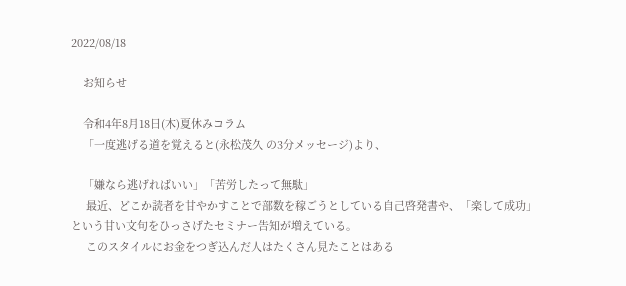2022/08/18

    お知らせ

    令和4年8月18日(木)夏休みコラム
    「一度逃げる道を覚えると(永松茂久 の3分メッセージ)より、

    「嫌なら逃げればいい」「苦労したって無駄」
     最近、どこか読者を甘やかすことで部数を稼ごうとしている自己啓発書や、「楽して成功」という甘い文句をひっさげたセミナー告知が増えている。
     このスタイルにお金をつぎ込んだ人はたくさん見たことはある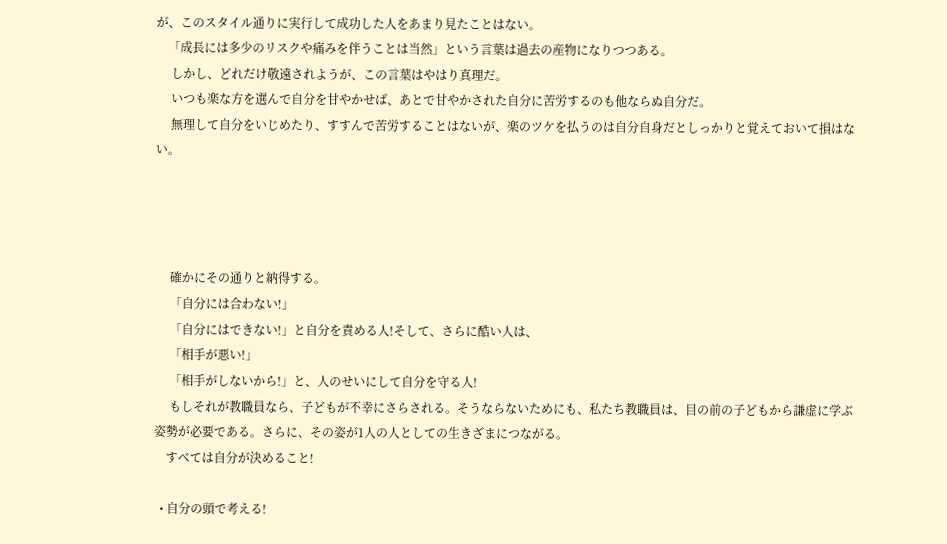が、このスタイル通りに実行して成功した人をあまり見たことはない。
    「成長には多少のリスクや痛みを伴うことは当然」という言葉は過去の産物になりつつある。
     しかし、どれだけ敬遠されようが、この言葉はやはり真理だ。
     いつも楽な方を選んで自分を甘やかせば、あとで甘やかされた自分に苦労するのも他ならぬ自分だ。
     無理して自分をいじめたり、すすんで苦労することはないが、楽のツケを払うのは自分自身だとしっかりと覚えておいて損はない。




     確かにその通りと納得する。
     「自分には合わない!」
     「自分にはできない!」と自分を責める人!そして、さらに酷い人は、
     「相手が悪い!」
     「相手がしないから!」と、人のせいにして自分を守る人!
     もしそれが教職員なら、子どもが不幸にさらされる。そうならないためにも、私たち教職員は、目の前の子どもから謙虚に学ぶ姿勢が必要である。さらに、その姿が1人の人としての生きざまにつながる。
    すべては自分が決めること!

  • 自分の頭で考える!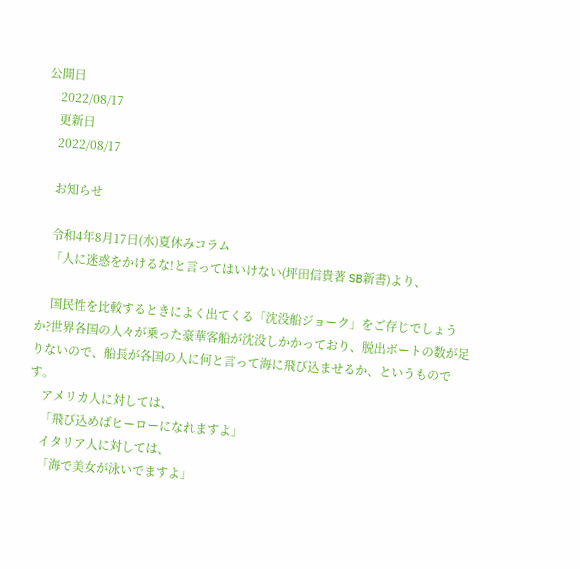公開日
    2022/08/17
    更新日
    2022/08/17

    お知らせ

    令和4年8月17日(水)夏休みコラム
    「人に迷惑をかけるな!と言ってはいけない(坪田信貴著 SB新書)より、

     国民性を比較するときによく出てくる「沈没船ジョーク」をご存じでしょうか?世界各国の人々が乗った豪華客船が沈没しかかっており、脱出ボートの数が足りないので、船長が各国の人に何と言って海に飛び込ませるか、というものです。
    アメリカ人に対しては、
    「飛び込めばヒーローになれますよ」
    イタリア人に対しては、
    「海で美女が泳いでますよ」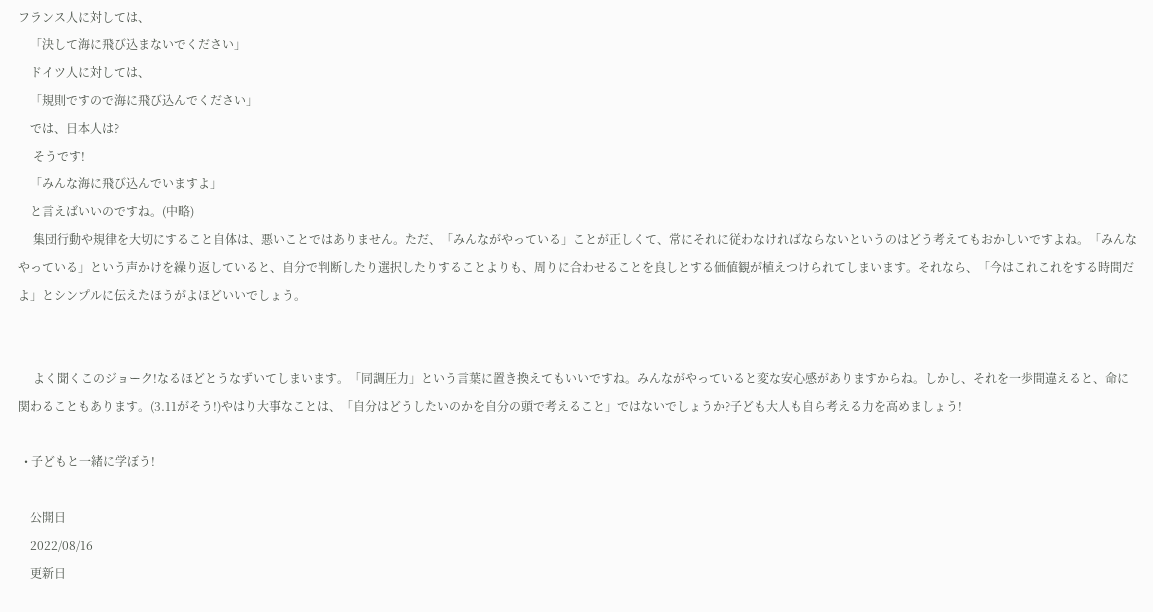フランス人に対しては、
    「決して海に飛び込まないでください」
    ドイツ人に対しては、
    「規則ですので海に飛び込んでください」
    では、日本人は?
     そうです!
    「みんな海に飛び込んでいますよ」
    と言えばいいのですね。(中略)
     集団行動や規律を大切にすること自体は、悪いことではありません。ただ、「みんながやっている」ことが正しくて、常にそれに従わなければならないというのはどう考えてもおかしいですよね。「みんなやっている」という声かけを繰り返していると、自分で判断したり選択したりすることよりも、周りに合わせることを良しとする価値観が植えつけられてしまいます。それなら、「今はこれこれをする時間だよ」とシンプルに伝えたほうがよほどいいでしょう。


     よく聞くこのジョーク!なるほどとうなずいてしまいます。「同調圧力」という言葉に置き換えてもいいですね。みんながやっていると変な安心感がありますからね。しかし、それを一歩間違えると、命に関わることもあります。(3.11がそう!)やはり大事なことは、「自分はどうしたいのかを自分の頭で考えること」ではないでしょうか?子ども大人も自ら考える力を高めましょう!

  • 子どもと一緒に学ぼう!

    公開日
    2022/08/16
    更新日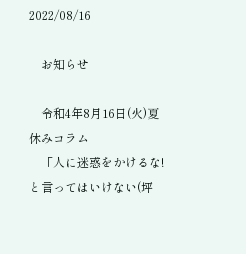2022/08/16

    お知らせ

    令和4年8月16日(火)夏休みコラム
    「人に迷惑をかけるな!と言ってはいけない(坪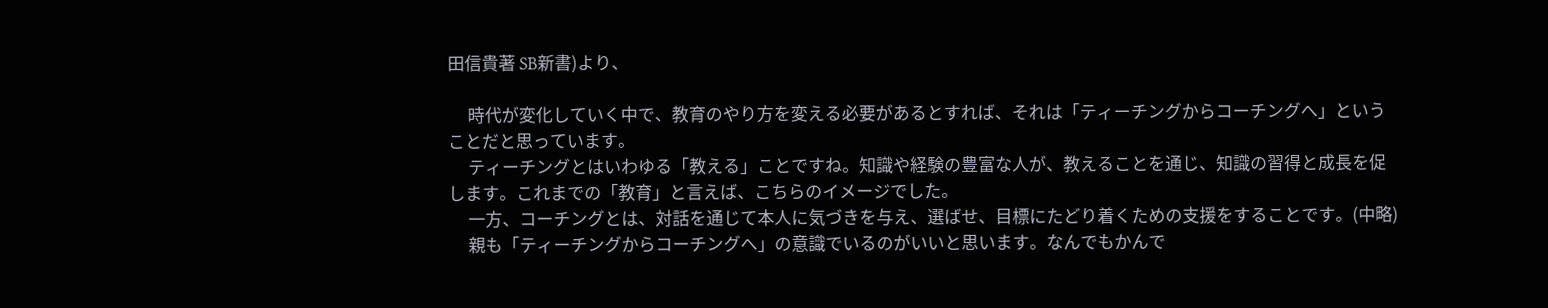田信貴著 SB新書)より、

     時代が変化していく中で、教育のやり方を変える必要があるとすれば、それは「ティーチングからコーチングへ」ということだと思っています。
     ティーチングとはいわゆる「教える」ことですね。知識や経験の豊富な人が、教えることを通じ、知識の習得と成長を促します。これまでの「教育」と言えば、こちらのイメージでした。
     一方、コーチングとは、対話を通じて本人に気づきを与え、選ばせ、目標にたどり着くための支援をすることです。(中略)
     親も「ティーチングからコーチングへ」の意識でいるのがいいと思います。なんでもかんで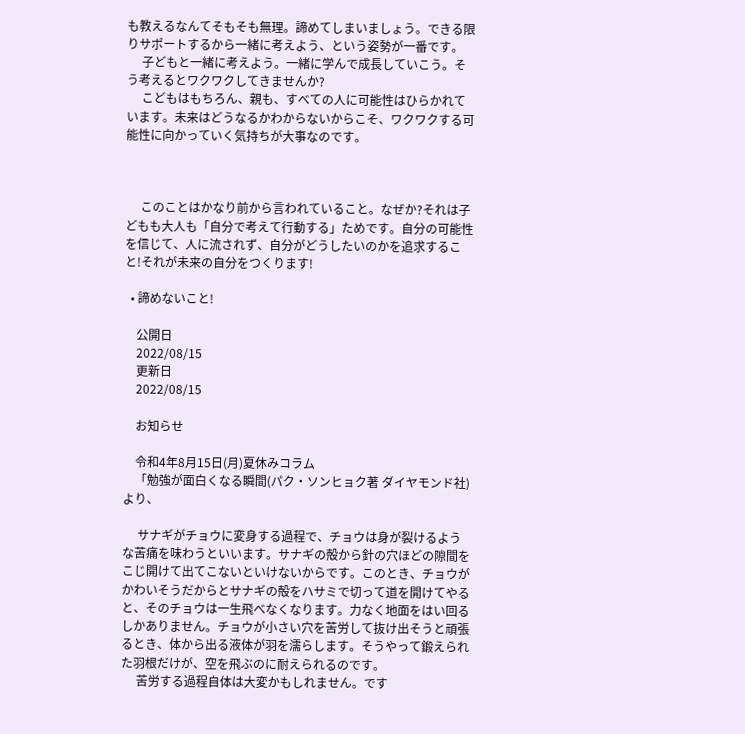も教えるなんてそもそも無理。諦めてしまいましょう。できる限りサポートするから一緒に考えよう、という姿勢が一番です。
     子どもと一緒に考えよう。一緒に学んで成長していこう。そう考えるとワクワクしてきませんか?
     こどもはもちろん、親も、すべての人に可能性はひらかれています。未来はどうなるかわからないからこそ、ワクワクする可能性に向かっていく気持ちが大事なのです。



     このことはかなり前から言われていること。なぜか?それは子どもも大人も「自分で考えて行動する」ためです。自分の可能性を信じて、人に流されず、自分がどうしたいのかを追求すること!それが未来の自分をつくります!

  • 諦めないこと!

    公開日
    2022/08/15
    更新日
    2022/08/15

    お知らせ

    令和4年8月15日(月)夏休みコラム
    「勉強が面白くなる瞬間(パク・ソンヒョク著 ダイヤモンド社)より、

     サナギがチョウに変身する過程で、チョウは身が裂けるような苦痛を味わうといいます。サナギの殻から針の穴ほどの隙間をこじ開けて出てこないといけないからです。このとき、チョウがかわいそうだからとサナギの殻をハサミで切って道を開けてやると、そのチョウは一生飛べなくなります。力なく地面をはい回るしかありません。チョウが小さい穴を苦労して抜け出そうと頑張るとき、体から出る液体が羽を濡らします。そうやって鍛えられた羽根だけが、空を飛ぶのに耐えられるのです。
     苦労する過程自体は大変かもしれません。です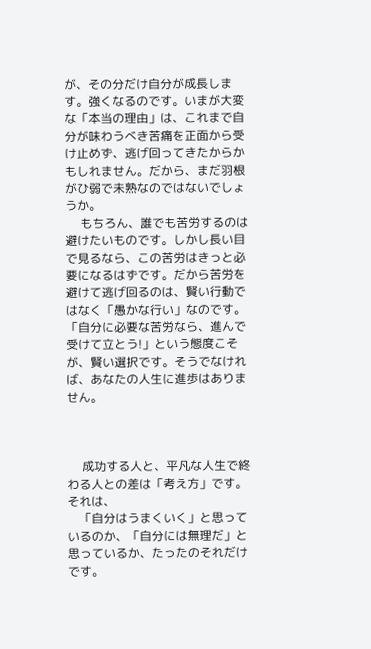が、その分だけ自分が成長します。強くなるのです。いまが大変な「本当の理由」は、これまで自分が味わうべき苦痛を正面から受け止めず、逃げ回ってきたからかもしれません。だから、まだ羽根がひ弱で未熟なのではないでしょうか。
     もちろん、誰でも苦労するのは避けたいものです。しかし長い目で見るなら、この苦労はきっと必要になるはずです。だから苦労を避けて逃げ回るのは、賢い行動ではなく「愚かな行い」なのです。「自分に必要な苦労なら、進んで受けて立とう!」という態度こそが、賢い選択です。そうでなければ、あなたの人生に進歩はありません。



     成功する人と、平凡な人生で終わる人との差は「考え方」です。それは、
    「自分はうまくいく」と思っているのか、「自分には無理だ」と思っているか、たったのそれだけです。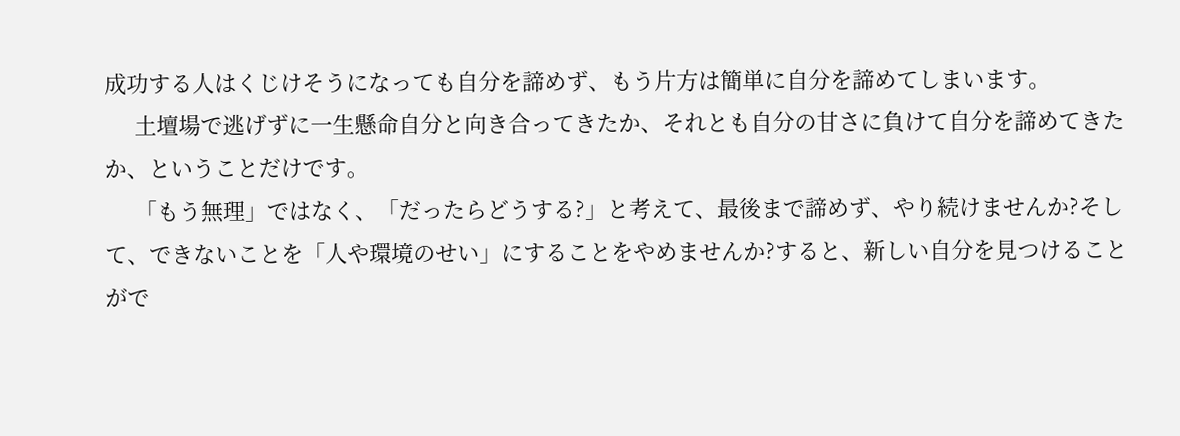成功する人はくじけそうになっても自分を諦めず、もう片方は簡単に自分を諦めてしまいます。
     土壇場で逃げずに一生懸命自分と向き合ってきたか、それとも自分の甘さに負けて自分を諦めてきたか、ということだけです。
     「もう無理」ではなく、「だったらどうする?」と考えて、最後まで諦めず、やり続けませんか?そして、できないことを「人や環境のせい」にすることをやめませんか?すると、新しい自分を見つけることがで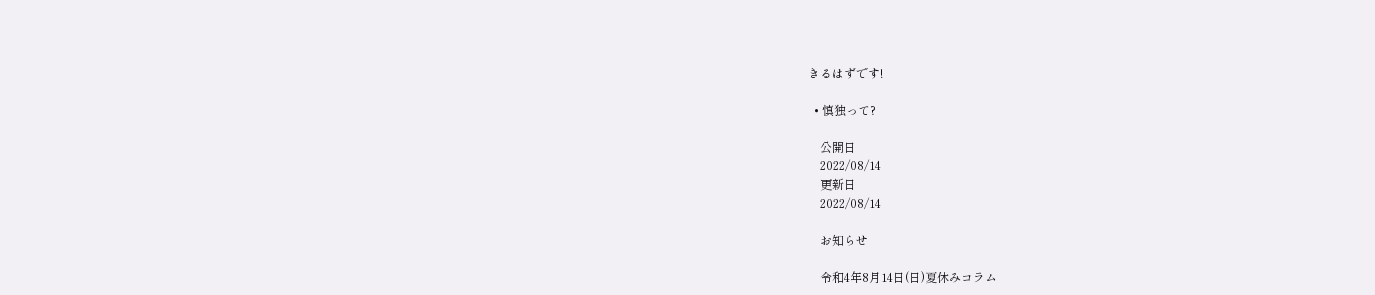きるはずです!

  • 慎独って?

    公開日
    2022/08/14
    更新日
    2022/08/14

    お知らせ

    令和4年8月14日(日)夏休みコラム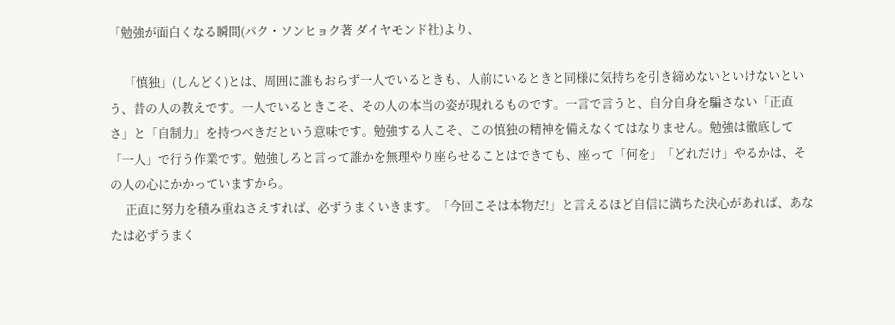「勉強が面白くなる瞬間(パク・ソンヒョク著 ダイヤモンド社)より、

     「慎独」(しんどく)とは、周囲に誰もおらず一人でいるときも、人前にいるときと同様に気持ちを引き締めないといけないという、昔の人の教えです。一人でいるときこそ、その人の本当の姿が現れるものです。一言で言うと、自分自身を騙さない「正直さ」と「自制力」を持つべきだという意味です。勉強する人こそ、この慎独の精神を備えなくてはなりません。勉強は徹底して「一人」で行う作業です。勉強しろと言って誰かを無理やり座らせることはできても、座って「何を」「どれだけ」やるかは、その人の心にかかっていますから。
     正直に努力を積み重ねさえすれば、必ずうまくいきます。「今回こそは本物だ!」と言えるほど自信に満ちた決心があれば、あなたは必ずうまく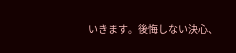いきます。後悔しない決心、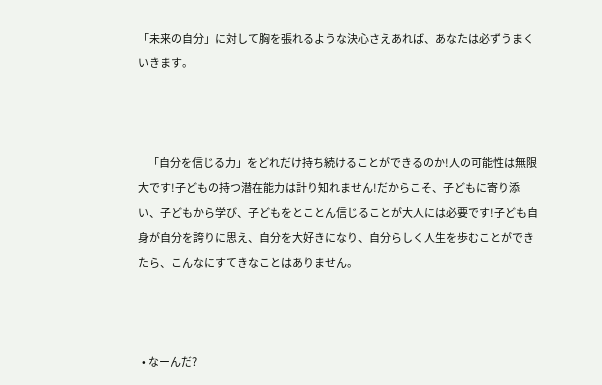「未来の自分」に対して胸を張れるような決心さえあれば、あなたは必ずうまくいきます。



     「自分を信じる力」をどれだけ持ち続けることができるのか!人の可能性は無限大です!子どもの持つ潜在能力は計り知れません!だからこそ、子どもに寄り添い、子どもから学び、子どもをとことん信じることが大人には必要です!子ども自身が自分を誇りに思え、自分を大好きになり、自分らしく人生を歩むことができたら、こんなにすてきなことはありません。



  • なーんだ?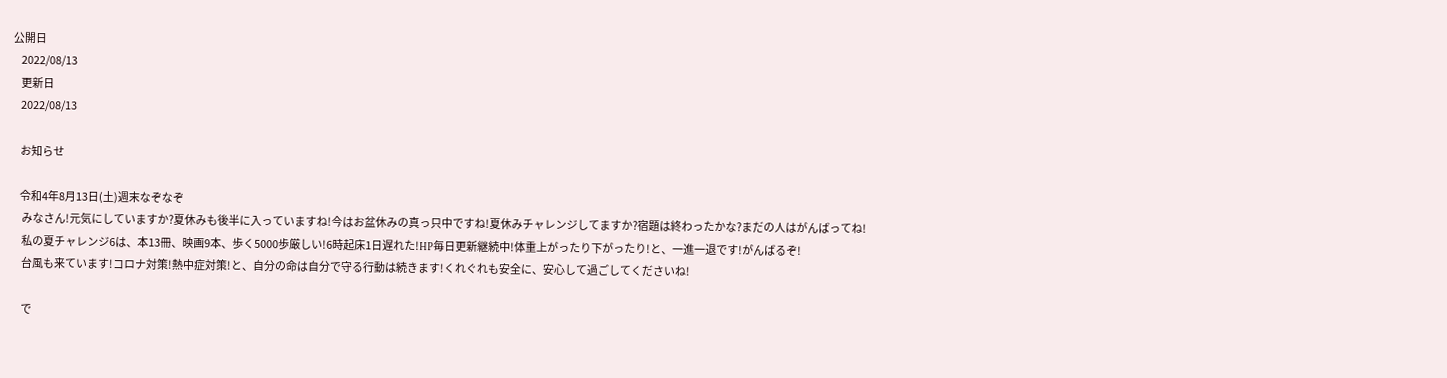公開日
    2022/08/13
    更新日
    2022/08/13

    お知らせ

    令和4年8月13日(土)週末なぞなぞ
     みなさん!元気にしていますか?夏休みも後半に入っていますね!今はお盆休みの真っ只中ですね!夏休みチャレンジしてますか?宿題は終わったかな?まだの人はがんばってね!
     私の夏チャレンジ6は、本13冊、映画9本、歩く5000歩厳しい!6時起床1日遅れた!HP毎日更新継続中!体重上がったり下がったり!と、一進一退です!がんばるぞ!
     台風も来ています!コロナ対策!熱中症対策!と、自分の命は自分で守る行動は続きます!くれぐれも安全に、安心して過ごしてくださいね!

     で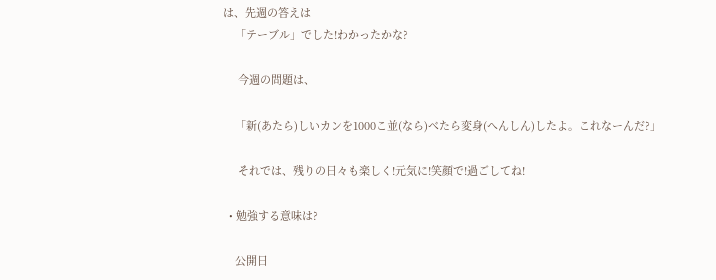は、先週の答えは
    「テーブル」でした!わかったかな?

     今週の問題は、

    「新(あたら)しいカンを1000こ並(なら)べたら変身(へんしん)したよ。これなーんだ?」

     それでは、残りの日々も楽しく!元気に!笑顔で!過ごしてね!

  • 勉強する意味は?

    公開日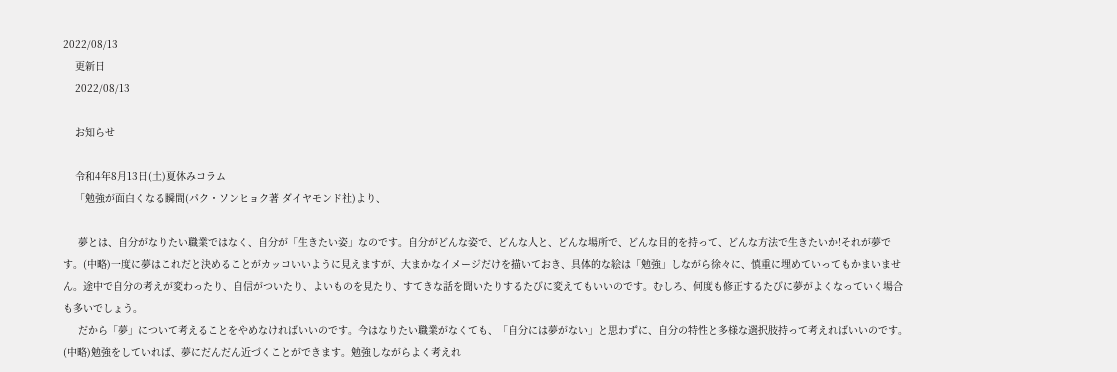2022/08/13
    更新日
    2022/08/13

    お知らせ

    令和4年8月13日(土)夏休みコラム
    「勉強が面白くなる瞬間(パク・ソンヒョク著 ダイヤモンド社)より、

     夢とは、自分がなりたい職業ではなく、自分が「生きたい姿」なのです。自分がどんな姿で、どんな人と、どんな場所で、どんな目的を持って、どんな方法で生きたいか!それが夢です。(中略)一度に夢はこれだと決めることがカッコいいように見えますが、大まかなイメージだけを描いておき、具体的な絵は「勉強」しながら徐々に、慎重に埋めていってもかまいません。途中で自分の考えが変わったり、自信がついたり、よいものを見たり、すてきな話を聞いたりするたびに変えてもいいのです。むしろ、何度も修正するたびに夢がよくなっていく場合も多いでしょう。
     だから「夢」について考えることをやめなければいいのです。今はなりたい職業がなくても、「自分には夢がない」と思わずに、自分の特性と多様な選択肢持って考えればいいのです。(中略)勉強をしていれば、夢にだんだん近づくことができます。勉強しながらよく考えれ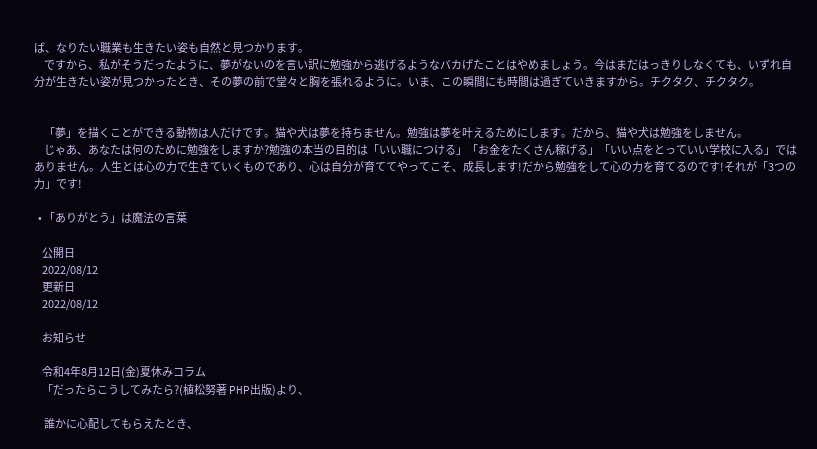ば、なりたい職業も生きたい姿も自然と見つかります。
     ですから、私がそうだったように、夢がないのを言い訳に勉強から逃げるようなバカげたことはやめましょう。今はまだはっきりしなくても、いずれ自分が生きたい姿が見つかったとき、その夢の前で堂々と胸を張れるように。いま、この瞬間にも時間は過ぎていきますから。チクタク、チクタク。


     「夢」を描くことができる動物は人だけです。猫や犬は夢を持ちません。勉強は夢を叶えるためにします。だから、猫や犬は勉強をしません。
     じゃあ、あなたは何のために勉強をしますか?勉強の本当の目的は「いい職につける」「お金をたくさん稼げる」「いい点をとっていい学校に入る」ではありません。人生とは心の力で生きていくものであり、心は自分が育ててやってこそ、成長します!だから勉強をして心の力を育てるのです!それが「3つの力」です!

  • 「ありがとう」は魔法の言葉

    公開日
    2022/08/12
    更新日
    2022/08/12

    お知らせ

    令和4年8月12日(金)夏休みコラム
    「だったらこうしてみたら?(植松努著 PHP出版)より、

     誰かに心配してもらえたとき、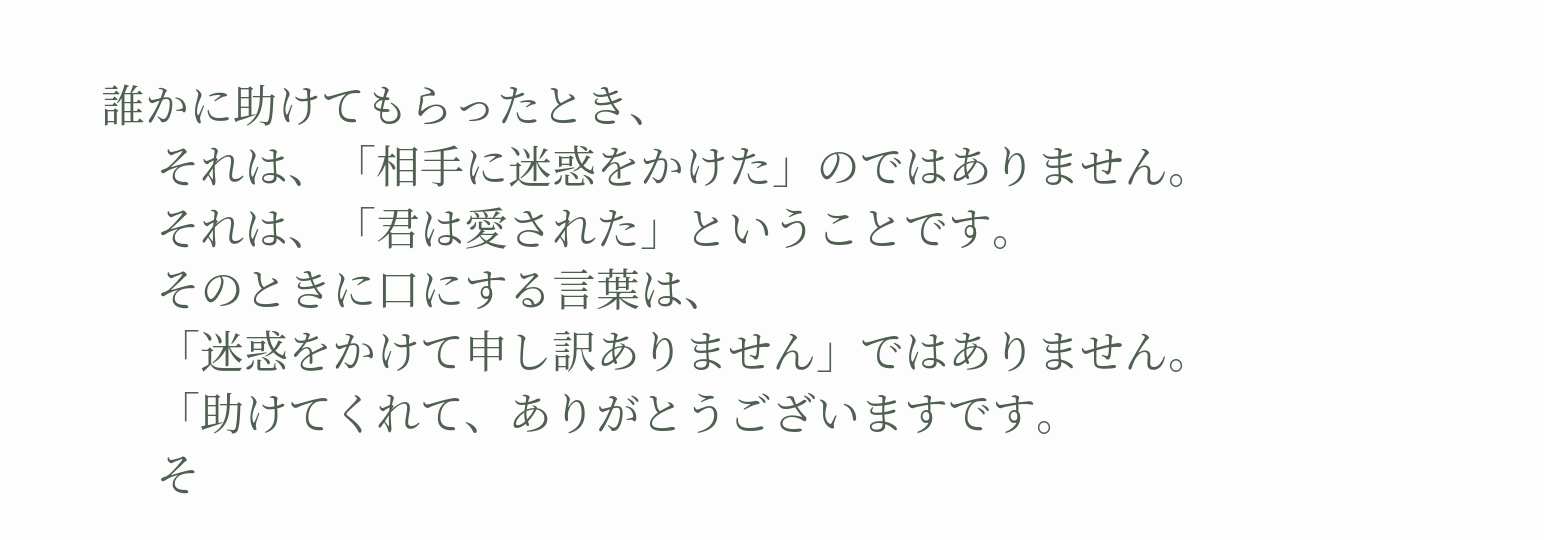誰かに助けてもらったとき、
     それは、「相手に迷惑をかけた」のではありません。
     それは、「君は愛された」ということです。
     そのときに口にする言葉は、
     「迷惑をかけて申し訳ありません」ではありません。
     「助けてくれて、ありがとうございますです。
     そ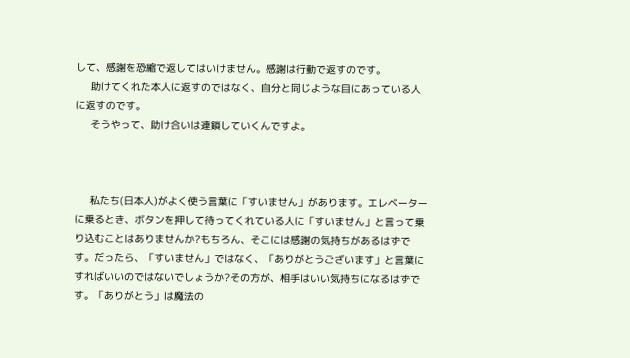して、感謝を恐縮で返してはいけません。感謝は行動で返すのです。
     助けてくれた本人に返すのではなく、自分と同じような目にあっている人に返すのです。
     そうやって、助け合いは連鎖していくんですよ。



     私たち(日本人)がよく使う言葉に「すいません」があります。エレベーターに乗るとき、ボタンを押して待ってくれている人に「すいません」と言って乗り込むことはありませんか?もちろん、そこには感謝の気持ちがあるはずです。だったら、「すいません」ではなく、「ありがとうございます」と言葉にすればいいのではないでしょうか?その方が、相手はいい気持ちになるはずです。「ありがとう」は魔法の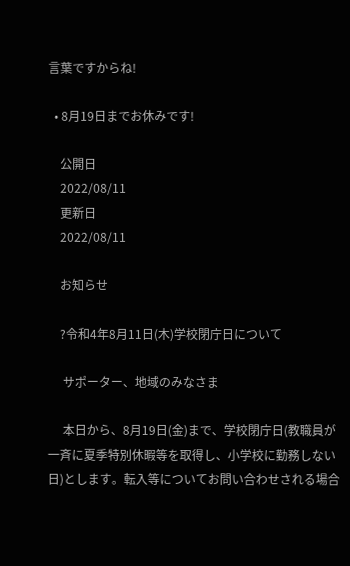言葉ですからね!

  • 8月19日までお休みです!

    公開日
    2022/08/11
    更新日
    2022/08/11

    お知らせ

    ?令和4年8月11日(木)学校閉庁日について

     サポーター、地域のみなさま

     本日から、8月19日(金)まで、学校閉庁日(教職員が一斉に夏季特別休暇等を取得し、小学校に勤務しない日)とします。転入等についてお問い合わせされる場合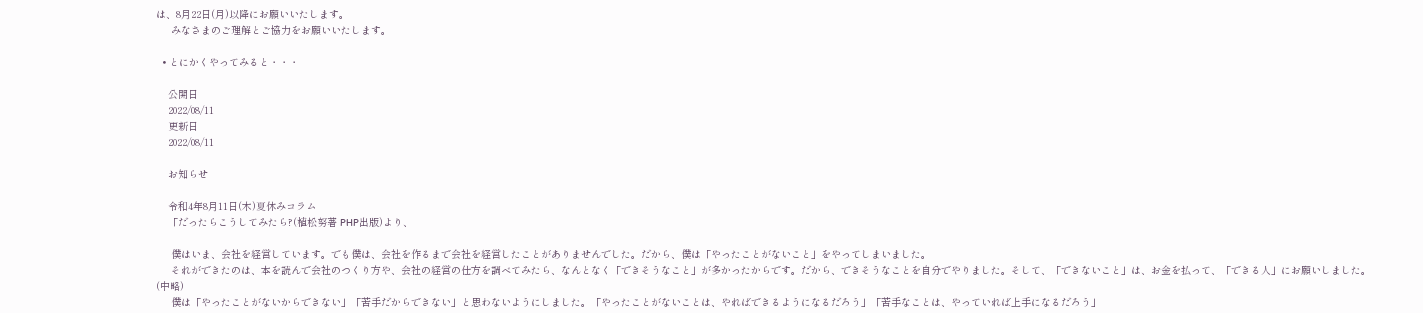は、8月22日(月)以降にお願いいたします。
     みなさまのご理解とご協力をお願いいたします。

  • とにかくやってみると・・・

    公開日
    2022/08/11
    更新日
    2022/08/11

    お知らせ

    令和4年8月11日(木)夏休みコラム
    「だったらこうしてみたら?(植松努著 PHP出版)より、

     僕はいま、会社を経営しています。でも僕は、会社を作るまで会社を経営したことがありませんでした。だから、僕は「やったことがないこと」をやってしまいました。
     それができたのは、本を読んで会社のつくり方や、会社の経営の仕方を調べてみたら、なんとなく「できそうなこと」が多かったからです。だから、できそうなことを自分でやりました。そして、「できないこと」は、お金を払って、「できる人」にお願いしました。(中略)
     僕は「やったことがないからできない」「苦手だからできない」と思わないようにしました。「やったことがないことは、やればできるようになるだろう」「苦手なことは、やっていれば上手になるだろう」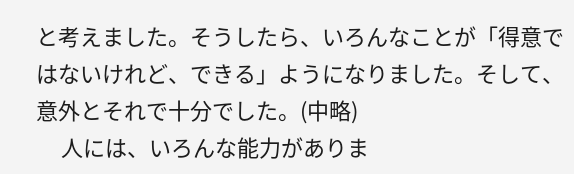と考えました。そうしたら、いろんなことが「得意ではないけれど、できる」ようになりました。そして、意外とそれで十分でした。(中略)
     人には、いろんな能力がありま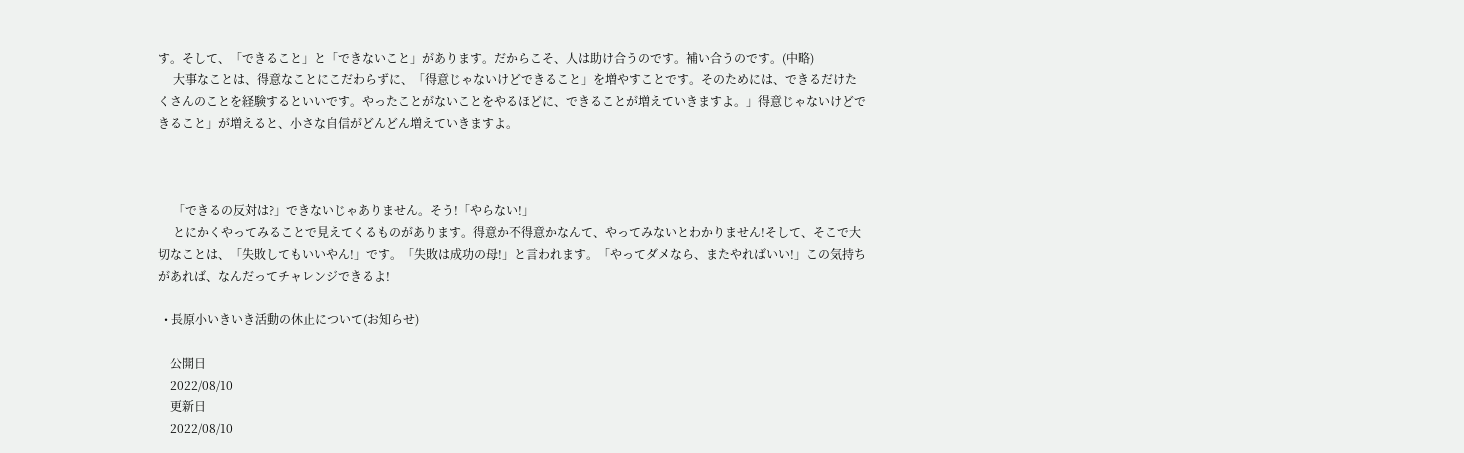す。そして、「できること」と「できないこと」があります。だからこそ、人は助け合うのです。補い合うのです。(中略)
     大事なことは、得意なことにこだわらずに、「得意じゃないけどできること」を増やすことです。そのためには、できるだけたくさんのことを経験するといいです。やったことがないことをやるほどに、できることが増えていきますよ。」得意じゃないけどできること」が増えると、小さな自信がどんどん増えていきますよ。



     「できるの反対は?」できないじゃありません。そう!「やらない!」
     とにかくやってみることで見えてくるものがあります。得意か不得意かなんて、やってみないとわかりません!そして、そこで大切なことは、「失敗してもいいやん!」です。「失敗は成功の母!」と言われます。「やってダメなら、またやればいい!」この気持ちがあれば、なんだってチャレンジできるよ!

  • 長原小いきいき活動の休止について(お知らせ)

    公開日
    2022/08/10
    更新日
    2022/08/10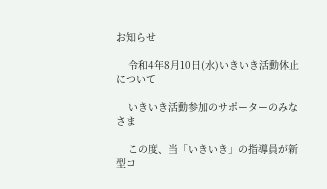お知らせ

    令和4年8月10日(水)いきいき活動休止について

    いきいき活動参加のサポーターのみなさま

    この度、当「いきいき」の指導員が新型コ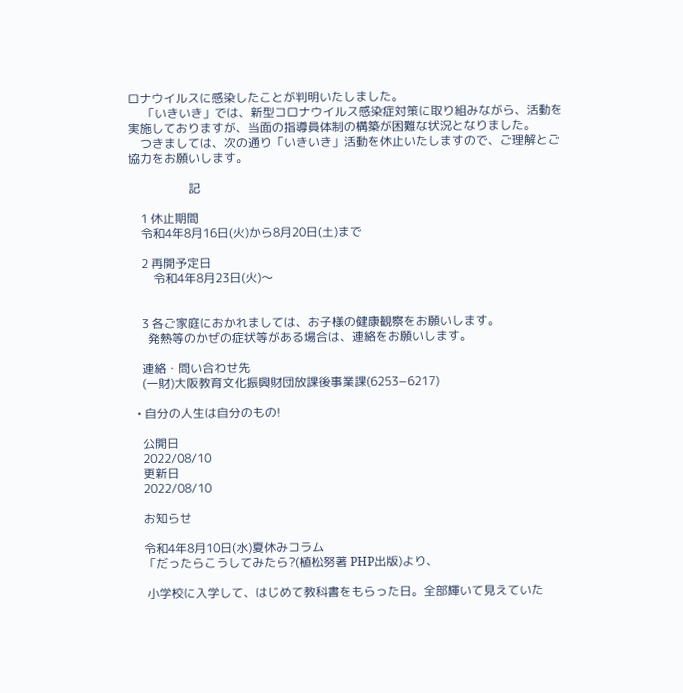ロナウイルスに感染したことが判明いたしました。
     「いきいき」では、新型コロナウイルス感染症対策に取り組みながら、活動を実施しておりますが、当面の指導員体制の構築が困難な状況となりました。
    つきましては、次の通り「いきいき」活動を休止いたしますので、ご理解とご協力をお願いします。

                    記

    1 休止期間
    令和4年8月16日(火)から8月20日(土)まで

    2 再開予定日
        令和4年8月23日(火)〜


    3 各ご家庭におかれましては、お子様の健康観察をお願いします。
      発熱等のかぜの症状等がある場合は、連絡をお願いします。

    連絡・問い合わせ先
    (一財)大阪教育文化振興財団放課後事業課(6253−6217)

  • 自分の人生は自分のもの!

    公開日
    2022/08/10
    更新日
    2022/08/10

    お知らせ

    令和4年8月10日(水)夏休みコラム
    「だったらこうしてみたら?(植松努著 PHP出版)より、

     小学校に入学して、はじめて教科書をもらった日。全部輝いて見えていた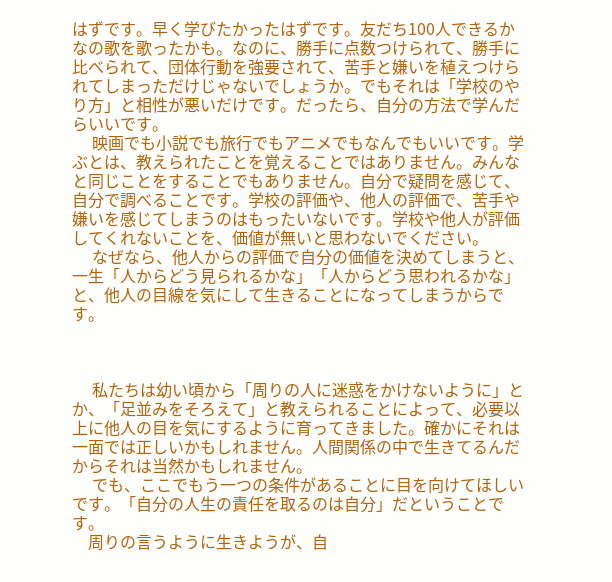はずです。早く学びたかったはずです。友だち100人できるかなの歌を歌ったかも。なのに、勝手に点数つけられて、勝手に比べられて、団体行動を強要されて、苦手と嫌いを植えつけられてしまっただけじゃないでしょうか。でもそれは「学校のやり方」と相性が悪いだけです。だったら、自分の方法で学んだらいいです。
     映画でも小説でも旅行でもアニメでもなんでもいいです。学ぶとは、教えられたことを覚えることではありません。みんなと同じことをすることでもありません。自分で疑問を感じて、自分で調べることです。学校の評価や、他人の評価で、苦手や嫌いを感じてしまうのはもったいないです。学校や他人が評価してくれないことを、価値が無いと思わないでください。
     なぜなら、他人からの評価で自分の価値を決めてしまうと、一生「人からどう見られるかな」「人からどう思われるかな」と、他人の目線を気にして生きることになってしまうからです。



     私たちは幼い頃から「周りの人に迷惑をかけないように」とか、「足並みをそろえて」と教えられることによって、必要以上に他人の目を気にするように育ってきました。確かにそれは一面では正しいかもしれません。人間関係の中で生きてるんだからそれは当然かもしれません。
     でも、ここでもう一つの条件があることに目を向けてほしいです。「自分の人生の責任を取るのは自分」だということです。
    周りの言うように生きようが、自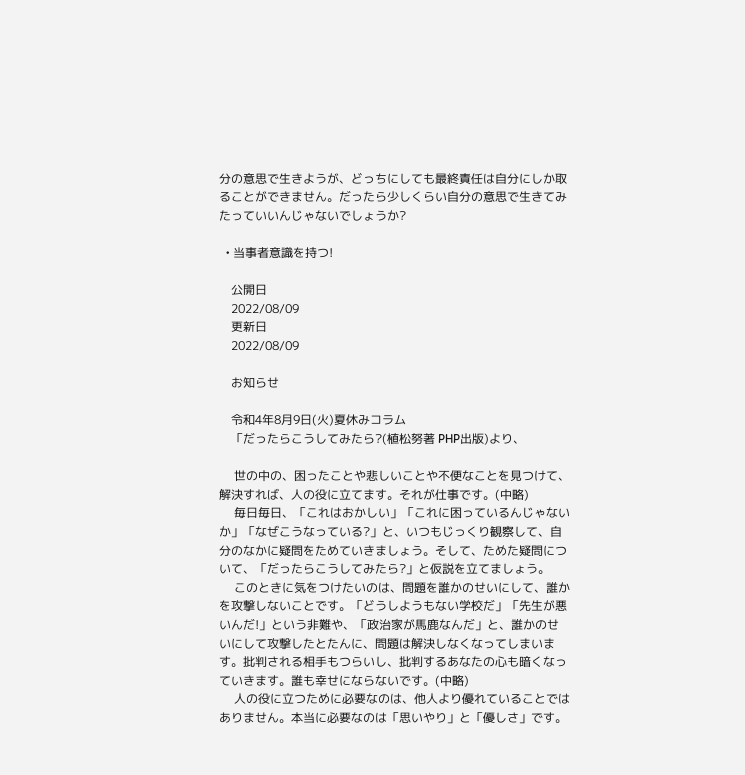分の意思で生きようが、どっちにしても最終責任は自分にしか取ることができません。だったら少しくらい自分の意思で生きてみたっていいんじゃないでしょうか?

  • 当事者意識を持つ!

    公開日
    2022/08/09
    更新日
    2022/08/09

    お知らせ

    令和4年8月9日(火)夏休みコラム
    「だったらこうしてみたら?(植松努著 PHP出版)より、

     世の中の、困ったことや悲しいことや不便なことを見つけて、解決すれば、人の役に立てます。それが仕事です。(中略)
     毎日毎日、「これはおかしい」「これに困っているんじゃないか」「なぜこうなっている?」と、いつもじっくり観察して、自分のなかに疑問をためていきましょう。そして、ためた疑問について、「だったらこうしてみたら?」と仮説を立てましょう。
     このときに気をつけたいのは、問題を誰かのせいにして、誰かを攻撃しないことです。「どうしようもない学校だ」「先生が悪いんだ!」という非難や、「政治家が馬鹿なんだ」と、誰かのせいにして攻撃したとたんに、問題は解決しなくなってしまいます。批判される相手もつらいし、批判するあなたの心も暗くなっていきます。誰も幸せにならないです。(中略)
     人の役に立つために必要なのは、他人より優れていることではありません。本当に必要なのは「思いやり」と「優しさ」です。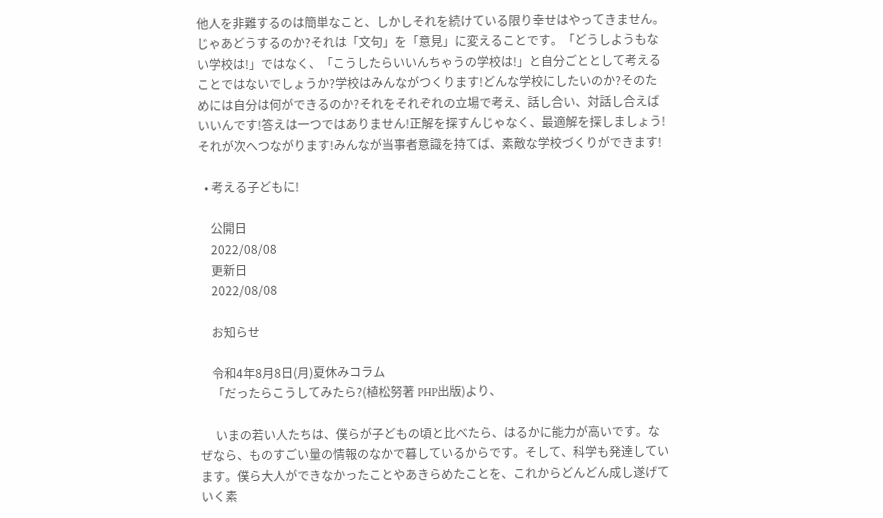他人を非難するのは簡単なこと、しかしそれを続けている限り幸せはやってきません。じゃあどうするのか?それは「文句」を「意見」に変えることです。「どうしようもない学校は!」ではなく、「こうしたらいいんちゃうの学校は!」と自分ごととして考えることではないでしょうか?学校はみんながつくります!どんな学校にしたいのか?そのためには自分は何ができるのか?それをそれぞれの立場で考え、話し合い、対話し合えばいいんです!答えは一つではありません!正解を探すんじゃなく、最適解を探しましょう!それが次へつながります!みんなが当事者意識を持てば、素敵な学校づくりができます!

  • 考える子どもに!

    公開日
    2022/08/08
    更新日
    2022/08/08

    お知らせ

    令和4年8月8日(月)夏休みコラム
    「だったらこうしてみたら?(植松努著 PHP出版)より、

     いまの若い人たちは、僕らが子どもの頃と比べたら、はるかに能力が高いです。なぜなら、ものすごい量の情報のなかで暮しているからです。そして、科学も発達しています。僕ら大人ができなかったことやあきらめたことを、これからどんどん成し遂げていく素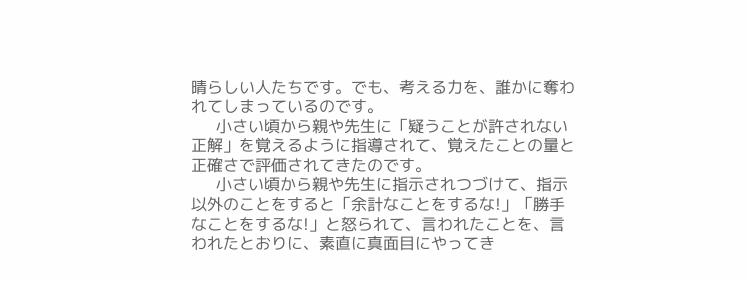晴らしい人たちです。でも、考える力を、誰かに奪われてしまっているのです。
     小さい頃から親や先生に「疑うことが許されない正解」を覚えるように指導されて、覚えたことの量と正確さで評価されてきたのです。
     小さい頃から親や先生に指示されつづけて、指示以外のことをすると「余計なことをするな!」「勝手なことをするな!」と怒られて、言われたことを、言われたとおりに、素直に真面目にやってき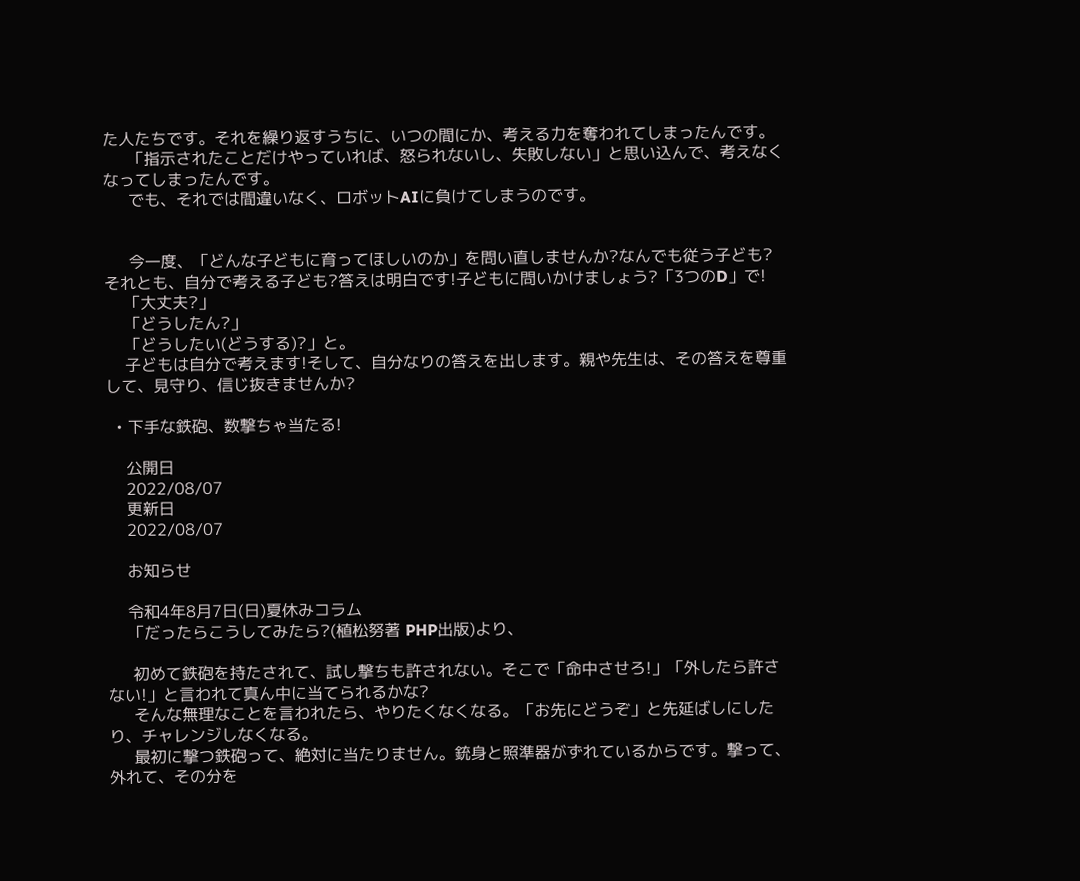た人たちです。それを繰り返すうちに、いつの間にか、考える力を奪われてしまったんです。
     「指示されたことだけやっていれば、怒られないし、失敗しない」と思い込んで、考えなくなってしまったんです。
     でも、それでは間違いなく、ロボットAIに負けてしまうのです。


     今一度、「どんな子どもに育ってほしいのか」を問い直しませんか?なんでも従う子ども?それとも、自分で考える子ども?答えは明白です!子どもに問いかけましょう?「3つのD」で!
    「大丈夫?」
    「どうしたん?」
    「どうしたい(どうする)?」と。
    子どもは自分で考えます!そして、自分なりの答えを出します。親や先生は、その答えを尊重して、見守り、信じ抜きませんか?

  • 下手な鉄砲、数撃ちゃ当たる!

    公開日
    2022/08/07
    更新日
    2022/08/07

    お知らせ

    令和4年8月7日(日)夏休みコラム
    「だったらこうしてみたら?(植松努著 PHP出版)より、

     初めて鉄砲を持たされて、試し撃ちも許されない。そこで「命中させろ!」「外したら許さない!」と言われて真ん中に当てられるかな?
     そんな無理なことを言われたら、やりたくなくなる。「お先にどうぞ」と先延ばしにしたり、チャレンジしなくなる。
     最初に撃つ鉄砲って、絶対に当たりません。銃身と照準器がずれているからです。撃って、外れて、その分を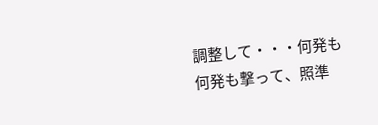調整して・・・何発も何発も撃って、照準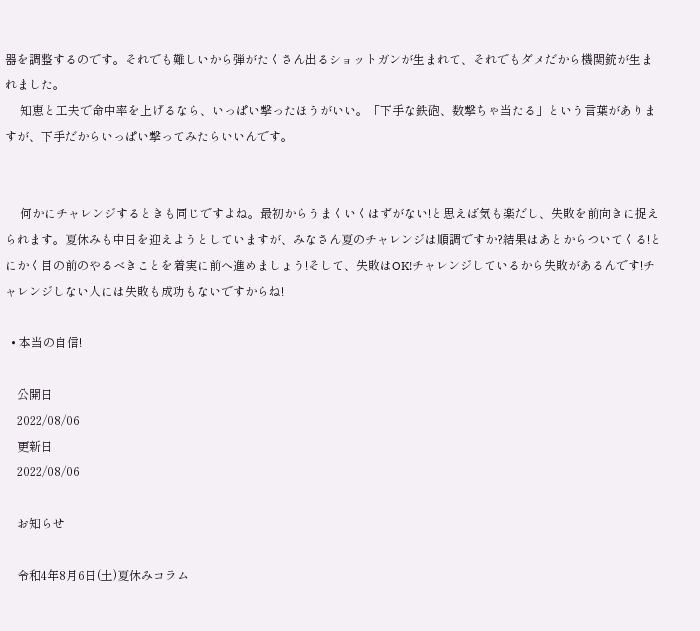器を調整するのです。それでも難しいから弾がたくさん出るショットガンが生まれて、それでもダメだから機関銃が生まれました。
     知恵と工夫で命中率を上げるなら、いっぱい撃ったほうがいい。「下手な鉄砲、数撃ちゃ当たる」という言葉がありますが、下手だからいっぱい撃ってみたらいいんです。


     何かにチャレンジするときも同じですよね。最初からうまくいくはずがない!と思えば気も楽だし、失敗を前向きに捉えられます。夏休みも中日を迎えようとしていますが、みなさん夏のチャレンジは順調ですか?結果はあとからついてくる!とにかく目の前のやるべきことを着実に前へ進めましょう!そして、失敗はOK!チャレンジしているから失敗があるんです!チャレンジしない人には失敗も成功もないですからね!

  • 本当の自信!

    公開日
    2022/08/06
    更新日
    2022/08/06

    お知らせ

    令和4年8月6日(土)夏休みコラム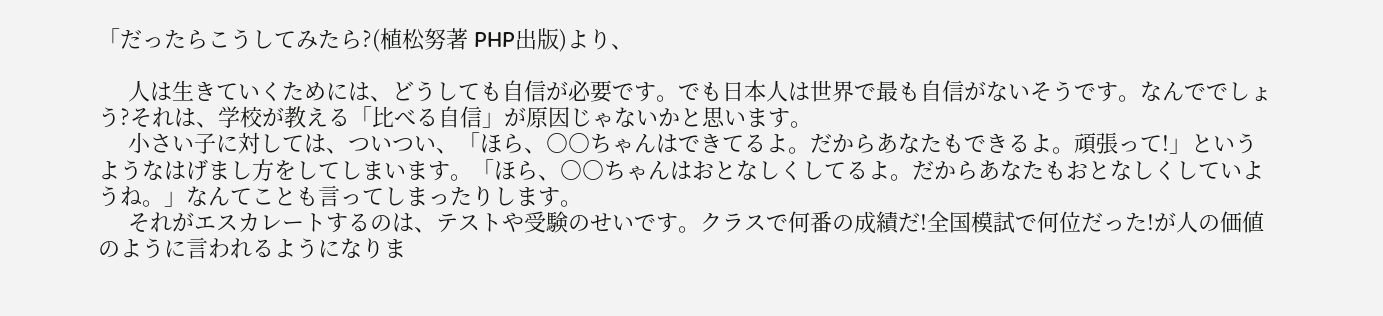「だったらこうしてみたら?(植松努著 PHP出版)より、

     人は生きていくためには、どうしても自信が必要です。でも日本人は世界で最も自信がないそうです。なんででしょう?それは、学校が教える「比べる自信」が原因じゃないかと思います。
     小さい子に対しては、ついつい、「ほら、○○ちゃんはできてるよ。だからあなたもできるよ。頑張って!」というようなはげまし方をしてしまいます。「ほら、○○ちゃんはおとなしくしてるよ。だからあなたもおとなしくしていようね。」なんてことも言ってしまったりします。
     それがエスカレートするのは、テストや受験のせいです。クラスで何番の成績だ!全国模試で何位だった!が人の価値のように言われるようになりま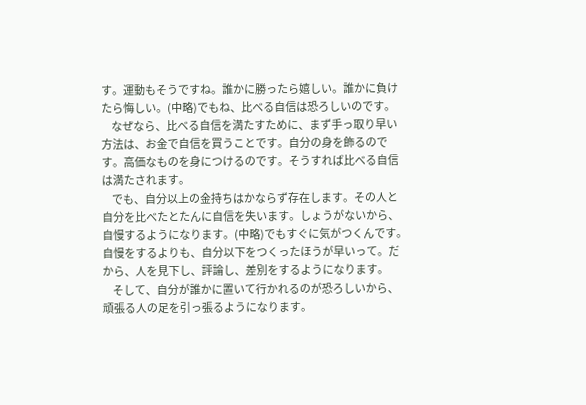す。運動もそうですね。誰かに勝ったら嬉しい。誰かに負けたら悔しい。(中略)でもね、比べる自信は恐ろしいのです。
     なぜなら、比べる自信を満たすために、まず手っ取り早い方法は、お金で自信を買うことです。自分の身を飾るのです。高価なものを身につけるのです。そうすれば比べる自信は満たされます。
     でも、自分以上の金持ちはかならず存在します。その人と自分を比べたとたんに自信を失います。しょうがないから、自慢するようになります。(中略)でもすぐに気がつくんです。自慢をするよりも、自分以下をつくったほうが早いって。だから、人を見下し、評論し、差別をするようになります。
     そして、自分が誰かに置いて行かれるのが恐ろしいから、頑張る人の足を引っ張るようになります。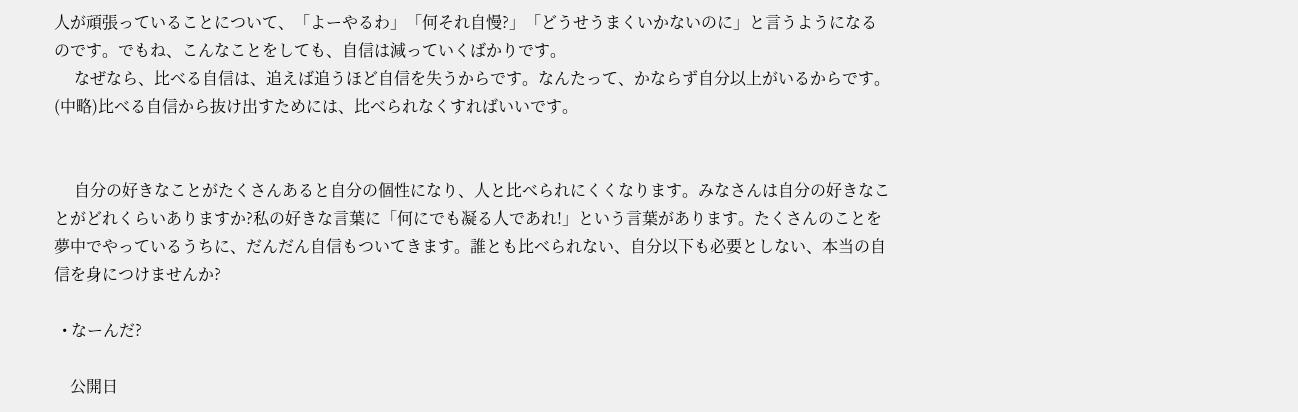人が頑張っていることについて、「よーやるわ」「何それ自慢?」「どうせうまくいかないのに」と言うようになるのです。でもね、こんなことをしても、自信は減っていくばかりです。
     なぜなら、比べる自信は、追えば追うほど自信を失うからです。なんたって、かならず自分以上がいるからです。(中略)比べる自信から抜け出すためには、比べられなくすればいいです。


     自分の好きなことがたくさんあると自分の個性になり、人と比べられにくくなります。みなさんは自分の好きなことがどれくらいありますか?私の好きな言葉に「何にでも凝る人であれ!」という言葉があります。たくさんのことを夢中でやっているうちに、だんだん自信もついてきます。誰とも比べられない、自分以下も必要としない、本当の自信を身につけませんか?

  • なーんだ?

    公開日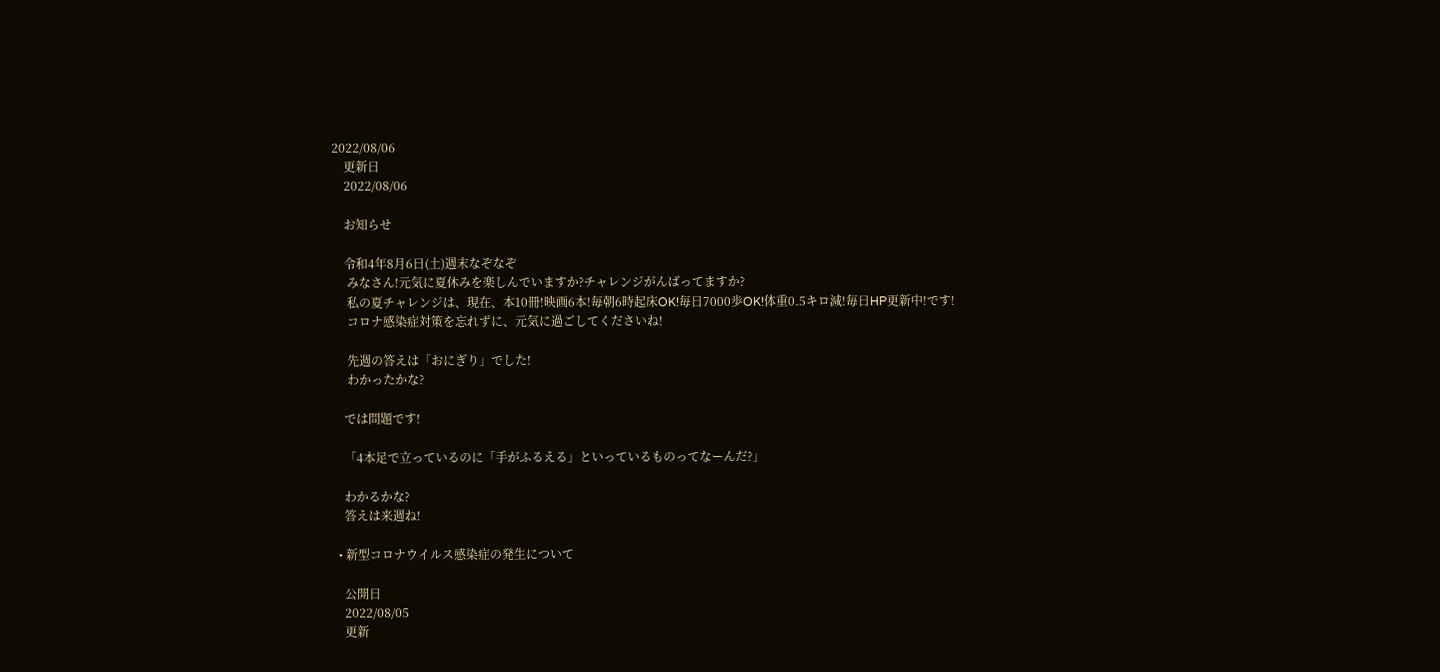2022/08/06
    更新日
    2022/08/06

    お知らせ

    令和4年8月6日(土)週末なぞなぞ
     みなさん!元気に夏休みを楽しんでいますか?チャレンジがんばってますか?
     私の夏チャレンジは、現在、本10冊!映画6本!毎朝6時起床OK!毎日7000歩OK!体重0.5キロ減!毎日HP更新中!です!
     コロナ感染症対策を忘れずに、元気に過ごしてくださいね!

     先週の答えは「おにぎり」でした!
     わかったかな?

    では問題です!

    「4本足で立っているのに「手がふるえる」といっているものってなーんだ?」

    わかるかな?
    答えは来週ね!

  • 新型コロナウイルス感染症の発生について

    公開日
    2022/08/05
    更新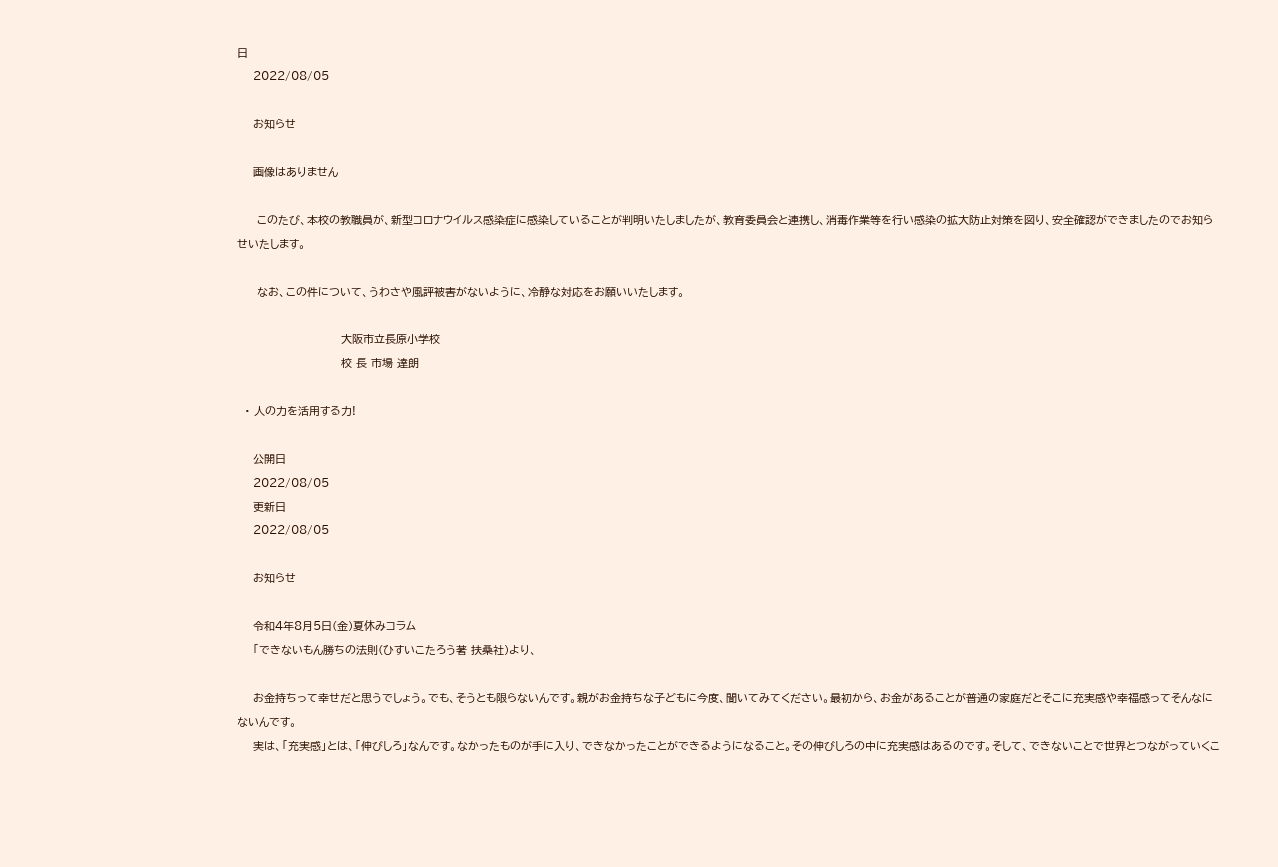日
    2022/08/05

    お知らせ

    画像はありません

     このたび、本校の教職員が、新型コロナウイルス感染症に感染していることが判明いたしましたが、教育委員会と連携し、消毒作業等を行い感染の拡大防止対策を図り、安全確認ができましたのでお知らせいたします。

     なお、この件について、うわさや風評被害がないように、冷静な対応をお願いいたします。

                          大阪市立長原小学校
                          校 長 市場 達朗

  • 人の力を活用する力!

    公開日
    2022/08/05
    更新日
    2022/08/05

    お知らせ

    令和4年8月5日(金)夏休みコラム
    「できないもん勝ちの法則(ひすいこたろう著 扶桑社)より、

    お金持ちって幸せだと思うでしょう。でも、そうとも限らないんです。親がお金持ちな子どもに今度、聞いてみてください。最初から、お金があることが普通の家庭だとそこに充実感や幸福感ってそんなにないんです。
    実は、「充実感」とは、「伸びしろ」なんです。なかったものが手に入り、できなかったことができるようになること。その伸びしろの中に充実感はあるのです。そして、できないことで世界とつながっていくこ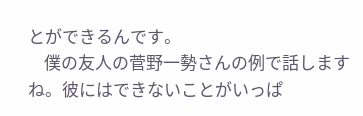とができるんです。
    僕の友人の菅野一勢さんの例で話しますね。彼にはできないことがいっぱ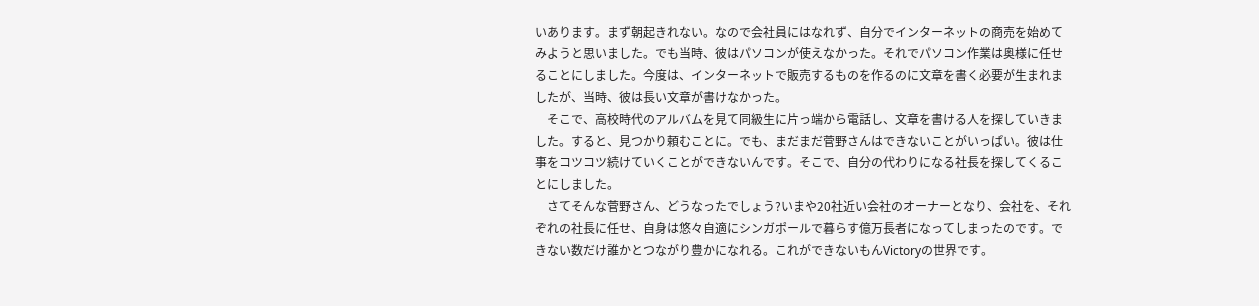いあります。まず朝起きれない。なので会社員にはなれず、自分でインターネットの商売を始めてみようと思いました。でも当時、彼はパソコンが使えなかった。それでパソコン作業は奥様に任せることにしました。今度は、インターネットで販売するものを作るのに文章を書く必要が生まれましたが、当時、彼は長い文章が書けなかった。
    そこで、高校時代のアルバムを見て同級生に片っ端から電話し、文章を書ける人を探していきました。すると、見つかり頼むことに。でも、まだまだ菅野さんはできないことがいっぱい。彼は仕事をコツコツ続けていくことができないんです。そこで、自分の代わりになる社長を探してくることにしました。
    さてそんな菅野さん、どうなったでしょう?いまや20社近い会社のオーナーとなり、会社を、それぞれの社長に任せ、自身は悠々自適にシンガポールで暮らす億万長者になってしまったのです。できない数だけ誰かとつながり豊かになれる。これができないもんVictoryの世界です。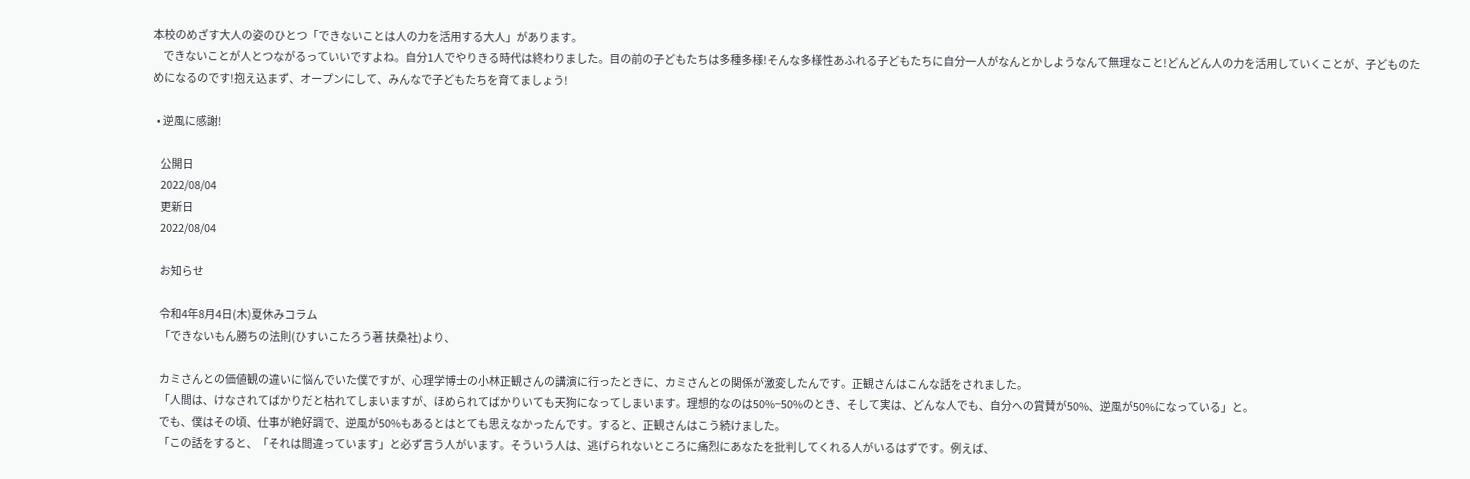本校のめざす大人の姿のひとつ「できないことは人の力を活用する大人」があります。
     できないことが人とつながるっていいですよね。自分1人でやりきる時代は終わりました。目の前の子どもたちは多種多様!そんな多様性あふれる子どもたちに自分一人がなんとかしようなんて無理なこと!どんどん人の力を活用していくことが、子どものためになるのです!抱え込まず、オープンにして、みんなで子どもたちを育てましょう!

  • 逆風に感謝!

    公開日
    2022/08/04
    更新日
    2022/08/04

    お知らせ

    令和4年8月4日(木)夏休みコラム
    「できないもん勝ちの法則(ひすいこたろう著 扶桑社)より、

    カミさんとの価値観の違いに悩んでいた僕ですが、心理学博士の小林正観さんの講演に行ったときに、カミさんとの関係が激変したんです。正観さんはこんな話をされました。
    「人間は、けなされてばかりだと枯れてしまいますが、ほめられてばかりいても天狗になってしまいます。理想的なのは50%−50%のとき、そして実は、どんな人でも、自分への賞賛が50%、逆風が50%になっている」と。
    でも、僕はその頃、仕事が絶好調で、逆風が50%もあるとはとても思えなかったんです。すると、正観さんはこう続けました。
    「この話をすると、「それは間違っています」と必ず言う人がいます。そういう人は、逃げられないところに痛烈にあなたを批判してくれる人がいるはずです。例えば、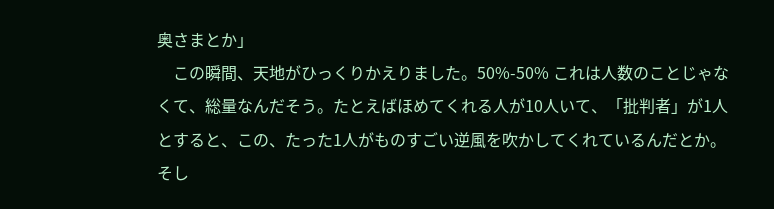奥さまとか」
    この瞬間、天地がひっくりかえりました。50%-50% これは人数のことじゃなくて、総量なんだそう。たとえばほめてくれる人が10人いて、「批判者」が1人とすると、この、たった1人がものすごい逆風を吹かしてくれているんだとか。そし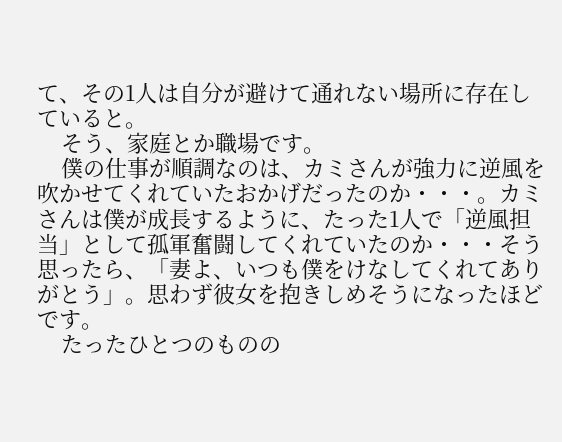て、その1人は自分が避けて通れない場所に存在していると。
    そう、家庭とか職場です。
    僕の仕事が順調なのは、カミさんが強力に逆風を吹かせてくれていたおかげだったのか・・・。カミさんは僕が成長するように、たった1人で「逆風担当」として孤軍奮闘してくれていたのか・・・そう思ったら、「妻よ、いつも僕をけなしてくれてありがとう」。思わず彼女を抱きしめそうになったほどです。
    たったひとつのものの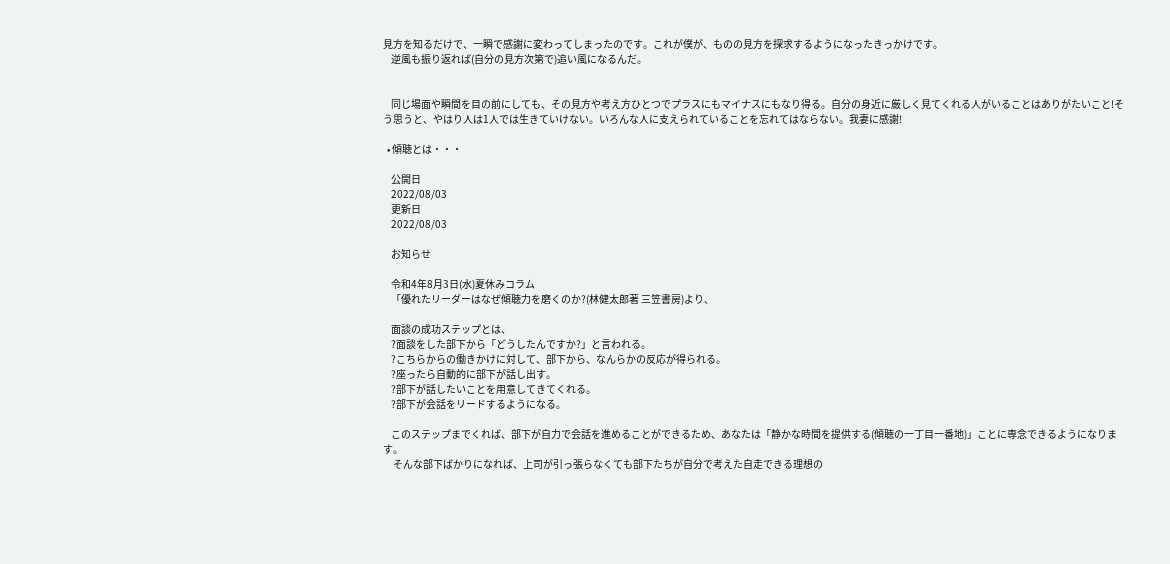見方を知るだけで、一瞬で感謝に変わってしまったのです。これが僕が、ものの見方を探求するようになったきっかけです。
    逆風も振り返れば(自分の見方次第で)追い風になるんだ。


    同じ場面や瞬間を目の前にしても、その見方や考え方ひとつでプラスにもマイナスにもなり得る。自分の身近に厳しく見てくれる人がいることはありがたいこと!そう思うと、やはり人は1人では生きていけない。いろんな人に支えられていることを忘れてはならない。我妻に感謝!

  • 傾聴とは・・・

    公開日
    2022/08/03
    更新日
    2022/08/03

    お知らせ

    令和4年8月3日(水)夏休みコラム
    「優れたリーダーはなぜ傾聴力を磨くのか?(林健太郎著 三笠書房)より、

    面談の成功ステップとは、
    ?面談をした部下から「どうしたんですか?」と言われる。
    ?こちらからの働きかけに対して、部下から、なんらかの反応が得られる。
    ?座ったら自動的に部下が話し出す。
    ?部下が話したいことを用意してきてくれる。
    ?部下が会話をリードするようになる。

    このステップまでくれば、部下が自力で会話を進めることができるため、あなたは「静かな時間を提供する(傾聴の一丁目一番地)」ことに専念できるようになります。
     そんな部下ばかりになれば、上司が引っ張らなくても部下たちが自分で考えた自走できる理想の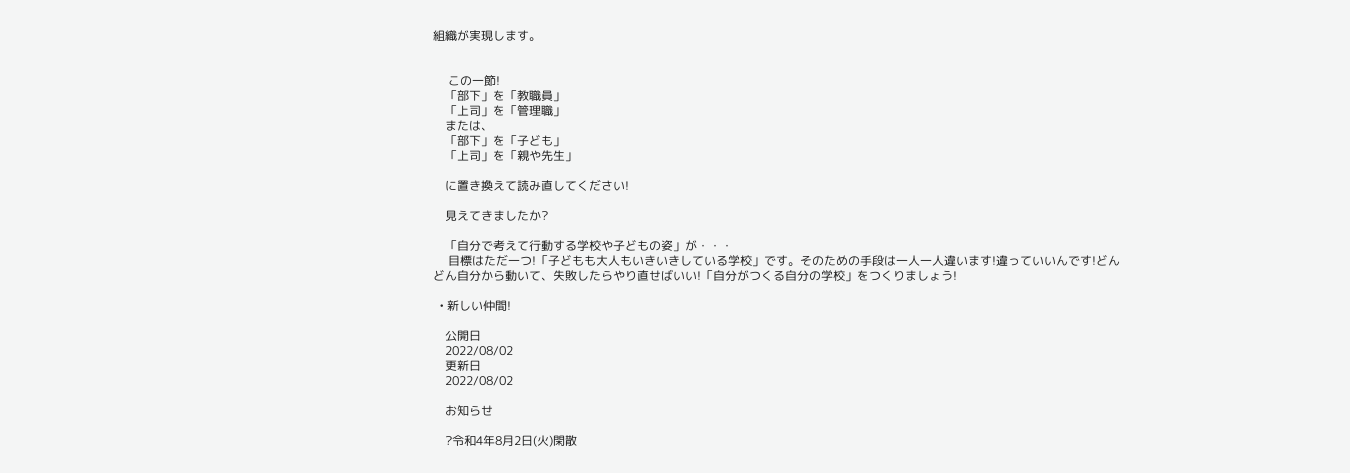組織が実現します。


     この一節!
    「部下」を「教職員」
    「上司」を「管理職」
    または、
    「部下」を「子ども」
    「上司」を「親や先生」

    に置き換えて読み直してください!

    見えてきましたか?

    「自分で考えて行動する学校や子どもの姿」が・・・
     目標はただ一つ!「子どもも大人もいきいきしている学校」です。そのための手段は一人一人違います!違っていいんです!どんどん自分から動いて、失敗したらやり直せばいい!「自分がつくる自分の学校」をつくりましょう!

  • 新しい仲間!

    公開日
    2022/08/02
    更新日
    2022/08/02

    お知らせ

    ?令和4年8月2日(火)閑散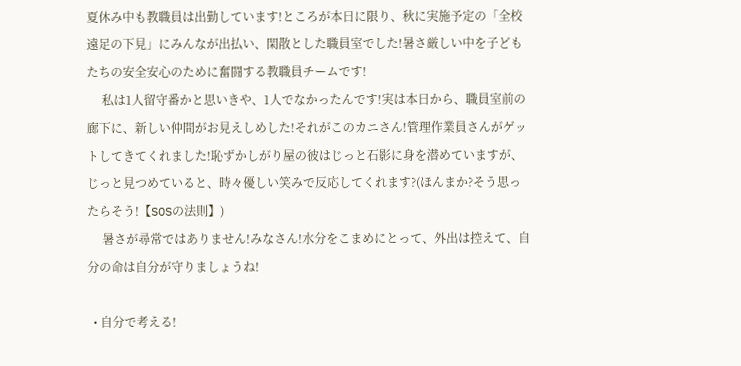夏休み中も教職員は出勤しています!ところが本日に限り、秋に実施予定の「全校遠足の下見」にみんなが出払い、閑散とした職員室でした!暑さ厳しい中を子どもたちの安全安心のために奮闘する教職員チームです!
     私は1人留守番かと思いきや、1人でなかったんです!実は本日から、職員室前の廊下に、新しい仲間がお見えしめした!それがこのカニさん!管理作業員さんがゲットしてきてくれました!恥ずかしがり屋の彼はじっと石影に身を潜めていますが、じっと見つめていると、時々優しい笑みで反応してくれます?(ほんまか?そう思ったらそう!【SOSの法則】)
     暑さが尋常ではありません!みなさん!水分をこまめにとって、外出は控えて、自分の命は自分が守りましょうね!

  • 自分で考える!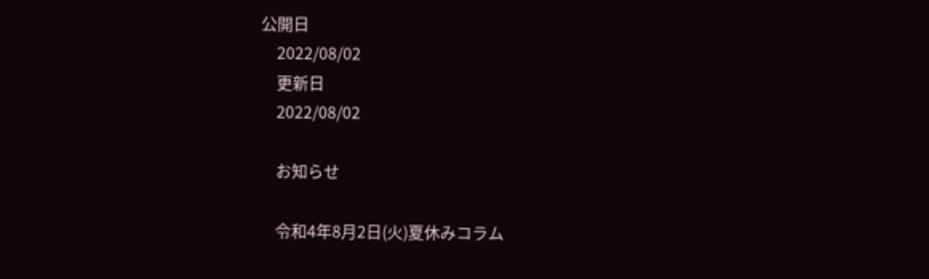公開日
    2022/08/02
    更新日
    2022/08/02

    お知らせ

    令和4年8月2日(火)夏休みコラム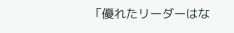「優れたリーダーはな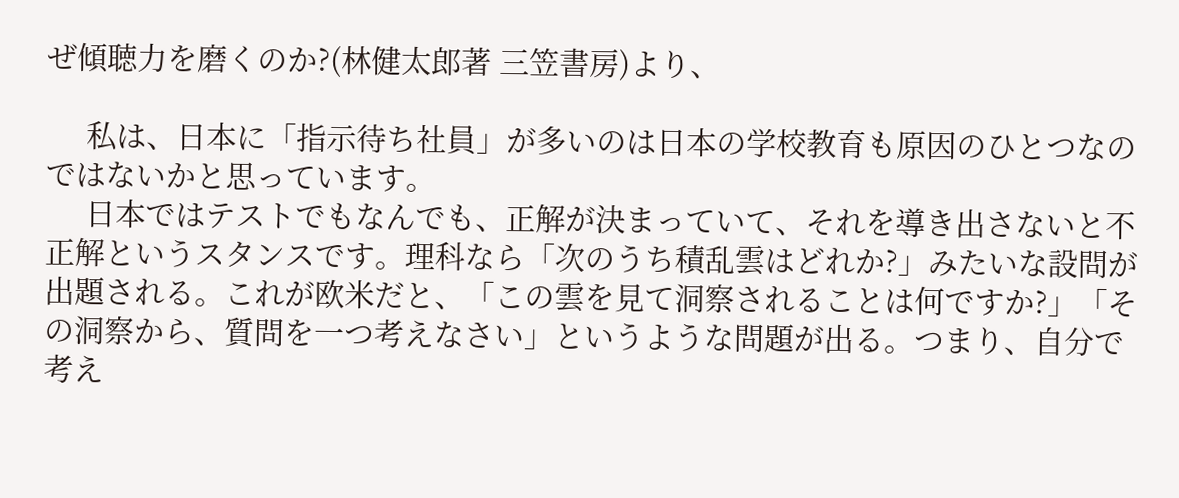ぜ傾聴力を磨くのか?(林健太郎著 三笠書房)より、

     私は、日本に「指示待ち社員」が多いのは日本の学校教育も原因のひとつなのではないかと思っています。
     日本ではテストでもなんでも、正解が決まっていて、それを導き出さないと不正解というスタンスです。理科なら「次のうち積乱雲はどれか?」みたいな設問が出題される。これが欧米だと、「この雲を見て洞察されることは何ですか?」「その洞察から、質問を一つ考えなさい」というような問題が出る。つまり、自分で考え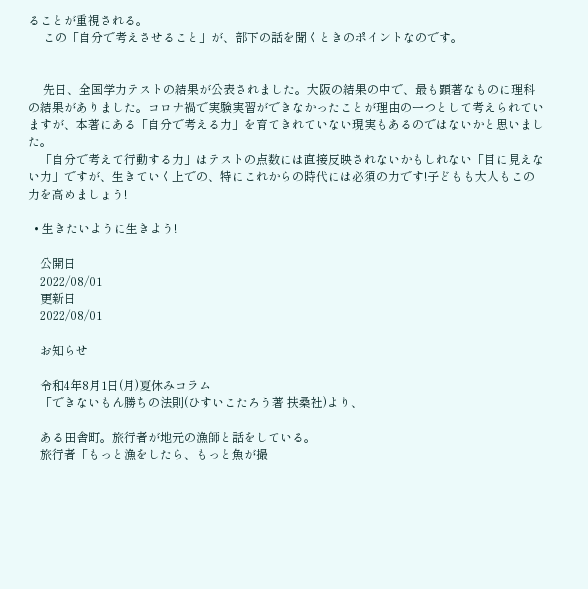ることが重視される。
     この「自分で考えさせること」が、部下の話を聞くときのポイントなのです。


     先日、全国学力テストの結果が公表されました。大阪の結果の中で、最も顕著なものに理科の結果がありました。コロナ禍で実験実習ができなかったことが理由の一つとして考えられていますが、本著にある「自分で考える力」を育てきれていない現実もあるのではないかと思いました。
    「自分で考えて行動する力」はテストの点数には直接反映されないかもしれない「目に見えない力」ですが、生きていく上での、特にこれからの時代には必須の力です!子どもも大人もこの力を高めましょう!

  • 生きたいように生きよう!

    公開日
    2022/08/01
    更新日
    2022/08/01

    お知らせ

    令和4年8月1日(月)夏休みコラム
    「できないもん勝ちの法則(ひすいこたろう著 扶桑社)より、

    ある田舎町。旅行者が地元の漁師と話をしている。
    旅行者「もっと漁をしたら、もっと魚が撮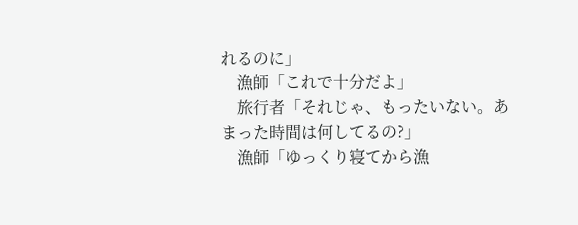れるのに」
    漁師「これで十分だよ」
    旅行者「それじゃ、もったいない。あまった時間は何してるの?」
    漁師「ゆっくり寝てから漁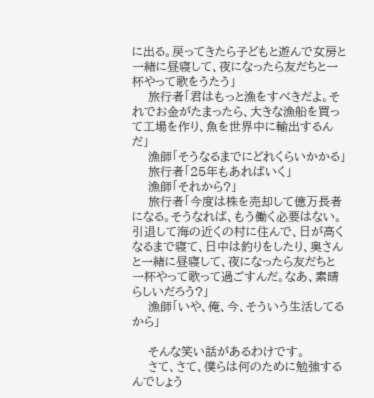に出る。戻ってきたら子どもと遊んで女房と一緒に昼寝して、夜になったら友だちと一杯やって歌をうたう」
    旅行者「君はもっと漁をすべきだよ。それでお金がたまったら、大きな漁船を買って工場を作り、魚を世界中に輸出するんだ」
    漁師「そうなるまでにどれくらいかかる」
    旅行者「25年もあればいく」
    漁師「それから?」
    旅行者「今度は株を売却して億万長者になる。そうなれば、もう働く必要はない。引退して海の近くの村に住んで、日が高くなるまで寝て、日中は釣りをしたり、奥さんと一緒に昼寝して、夜になったら友だちと一杯やって歌って過ごすんだ。なあ、素晴らしいだろう?」
    漁師「いや、俺、今、そういう生活してるから」

    そんな笑い話があるわけです。
    さて、さて、僕らは何のために勉強するんでしょう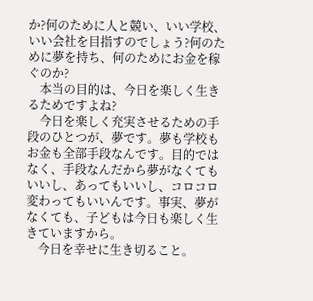か?何のために人と競い、いい学校、いい会社を目指すのでしょう?何のために夢を持ち、何のためにお金を稼ぐのか?
    本当の目的は、今日を楽しく生きるためですよね?
    今日を楽しく充実させるための手段のひとつが、夢です。夢も学校もお金も全部手段なんです。目的ではなく、手段なんだから夢がなくてもいいし、あってもいいし、コロコロ変わってもいいんです。事実、夢がなくても、子どもは今日も楽しく生きていますから。
    今日を幸せに生き切ること。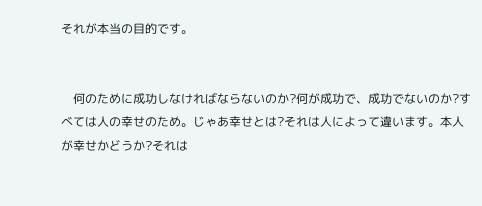それが本当の目的です。


    何のために成功しなければならないのか?何が成功で、成功でないのか?すべては人の幸せのため。じゃあ幸せとは?それは人によって違います。本人が幸せかどうか?それは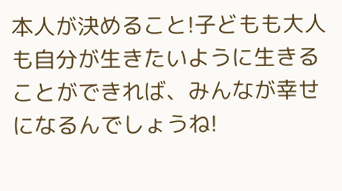本人が決めること!子どもも大人も自分が生きたいように生きることができれば、みんなが幸せになるんでしょうね!